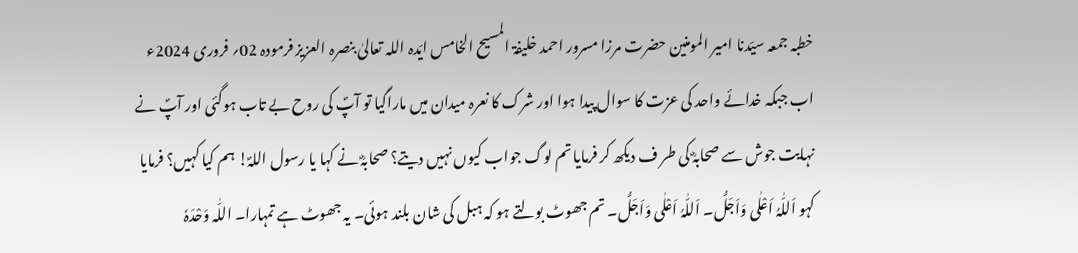خطبہ جمعہ سیّدنا امیر المومنین حضرت مرزا مسرور احمد خلیفۃ المسیح الخامس ایّدہ اللہ تعالیٰ بنصرہ العزیز فرمودہ 02؍ فروری 2024ء
اب جبکہ خدائے واحد کی عزت کا سوال پیدا ہوا اور شرک کا نعرہ میدان میں ماراگیا تو آپؐ کی روح بے تاب ہوگئی اور آپؐ نے نہایت جوش سے صحابہؓ کی طر ف دیکھ کر فرمایا تم لوگ جواب کیوں نہیں دیتے؟ صحابہؓ نے کہا یا رسول اللہؐ! ہم کیا کہیں؟ فرمایا کہو اَللّٰہُ اَعْلٰی وَاَجَلُّ۔ اَللّٰہُ اَعْلٰی وَاَجَلُّ۔ تم جھوٹ بولتے ہو کہ ہبل کی شان بلند ہوئی۔ یہ جھوٹ ہے تمہارا۔ اللّٰہ وَحْدَہٗ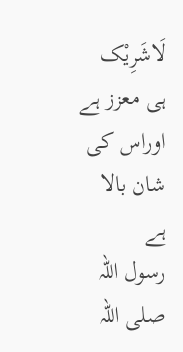لَاشَرِیْک ہی معزز ہے اوراس کی شان بالا ہے
رسول اللہ صلی اللہ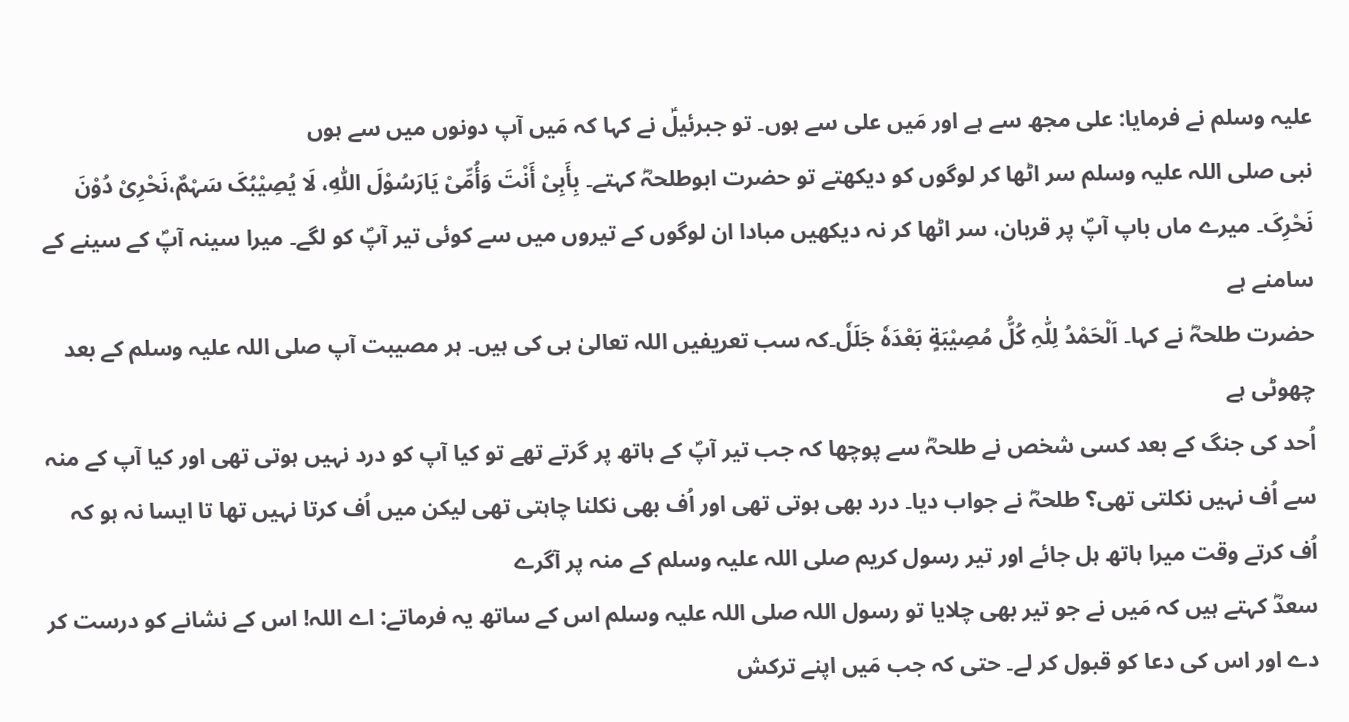علیہ وسلم نے فرمایا: علی مجھ سے ہے اور مَیں علی سے ہوں۔ تو جبرئیلؑ نے کہا کہ مَیں آپ دونوں میں سے ہوں
نبی صلی اللہ علیہ وسلم سر اٹھا کر لوگوں کو دیکھتے تو حضرت ابوطلحہؓ کہتے۔ بِأَبِیْ أَنْتَ وَأُمِّیْ یَارَسُوْلَ اللّٰہِ، لَا یُصِیْبُکَ سَہْمٌ،نَحْرِیْ دُوْنَ نَحْرِکَ۔ میرے ماں باپ آپؐ پر قربان، سر اٹھا کر نہ دیکھیں مبادا ان لوگوں کے تیروں میں سے کوئی تیر آپؐ کو لگے۔ میرا سینہ آپؐ کے سینے کے سامنے ہے
حضرت طلحہؓ نے کہا۔ اَلْحَمْدُ لِلّٰہِ کُلُّ مُصِیْبَةٍ بَعْدَہٗ جَلَلٗ۔کہ سب تعریفیں اللہ تعالیٰ ہی کی ہیں۔ ہر مصیبت آپ صلی اللہ علیہ وسلم کے بعد چھوٹی ہے
اُحد کی جنگ کے بعد کسی شخص نے طلحہؓ سے پوچھا کہ جب تیر آپؐ کے ہاتھ پر گرتے تھے تو کیا آپ کو درد نہیں ہوتی تھی اور کیا آپ کے منہ سے اُف نہیں نکلتی تھی؟ طلحہؓ نے جواب دیا۔ درد بھی ہوتی تھی اور اُف بھی نکلنا چاہتی تھی لیکن میں اُف کرتا نہیں تھا تا ایسا نہ ہو کہ اُف کرتے وقت میرا ہاتھ ہل جائے اور تیر رسول کریم صلی اللہ علیہ وسلم کے منہ پر آگرے
سعدؓ کہتے ہیں کہ مَیں نے جو تیر بھی چلایا تو رسول اللہ صلی اللہ علیہ وسلم اس کے ساتھ یہ فرماتے: اے اللہ! اس کے نشانے کو درست کر دے اور اس کی دعا کو قبول کر لے۔ حتی کہ جب مَیں اپنے ترکش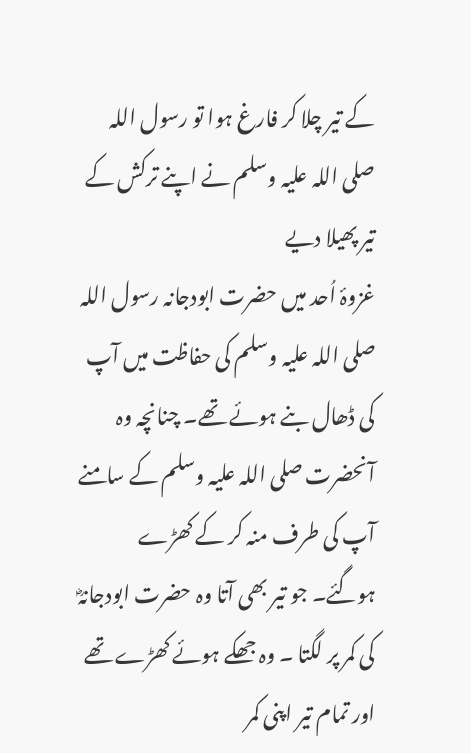کے تیر چلا کر فارغ ہوا تو رسول اللہ صلی اللہ علیہ وسلم نے اپنے ترکش کے تیر پھیلا دیے
غزوۂ اُحد میں حضرت ابودجانہ رسول اللہ صلی اللہ علیہ وسلم کی حفاظت میں آپ کی ڈھال بنے ہوئے تھے۔ چنانچہ وہ آنحضرت صلی اللہ علیہ وسلم کے سامنے آپ کی طرف منہ کر کے کھڑے ہوگئے۔ جو تیر بھی آتا وہ حضرت ابودجانہؓ کی کمر پر لگتا ۔ وہ جھکے ہوئے کھڑے تھے اور تمام تیر اپنی کمر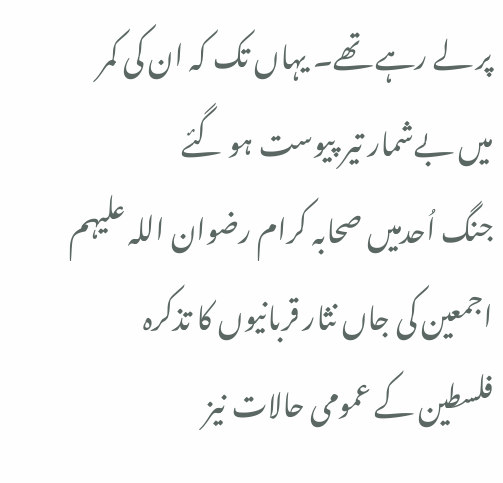پر لے رہے تھے۔ یہاں تک کہ ان کی کمر میں بےشمار تیر پیوست ہو گئے
جنگ اُحدمیں صحابہ کرام رضوان اللہ علیہم اجمعین کی جاں نثار قربانیوں کا تذکرہ
فلسطین کے عمومی حالات نیز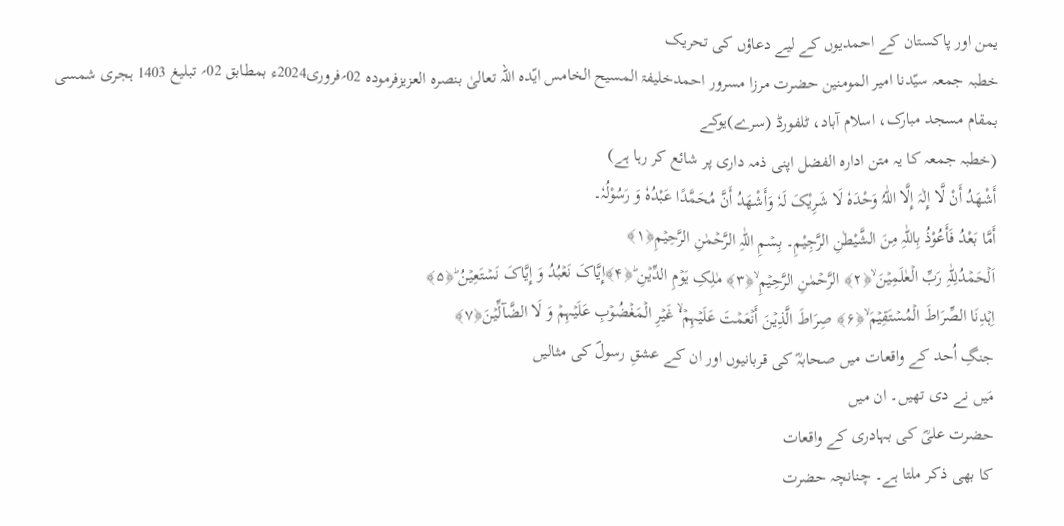یمن اور پاکستان کے احمدیوں کے لیے دعاؤں کی تحریک
خطبہ جمعہ سیّدنا امیر المومنین حضرت مرزا مسرور احمدخلیفۃ المسیح الخامس ایّدہ اللہ تعالیٰ بنصرہ العزیزفرمودہ 02؍فروری2024ء بمطابق 02؍ تبلیغ 1403 ہجری شمسی بمقام مسجد مبارک، اسلام آباد، ٹلفورڈ (سرے)یوکے
(خطبہ جمعہ کا یہ متن ادارہ الفضل اپنی ذمہ داری پر شائع کر رہا ہے)
أَشْھَدُ أَنْ لَّا إِلٰہَ إِلَّا اللّٰہُ وَحْدَہٗ لَا شَرِيْکَ لَہٗ وَأَشْھَدُ أَنَّ مُحَمَّدًا عَبْدُہٗ وَ رَسُوْلُہٗ۔
أَمَّا بَعْدُ فَأَعُوْذُ بِاللّٰہِ مِنَ الشَّيْطٰنِ الرَّجِيْمِ۔ بِسۡمِ اللّٰہِ الرَّحۡمٰنِ الرَّحِیۡمِ﴿۱﴾
اَلۡحَمۡدُلِلّٰہِ رَبِّ الۡعٰلَمِیۡنَ ۙ﴿۲﴾ الرَّحۡمٰنِ الرَّحِیۡمِ ۙ﴿۳﴾ مٰلِکِ یَوۡمِ الدِّیۡنِ ؕ﴿۴﴾إِیَّاکَ نَعۡبُدُ وَ إِیَّاکَ نَسۡتَعِیۡنُ ؕ﴿۵﴾
اِہۡدِنَا الصِّرَاطَ الۡمُسۡتَقِیۡمَ ۙ﴿۶﴾ صِرَاطَ الَّذِیۡنَ أَنۡعَمۡتَ عَلَیۡہِمۡ ۬ۙ غَیۡرِ الۡمَغۡضُوۡبِ عَلَیۡہِمۡ وَ لَا الضَّآلِّیۡنَ﴿۷﴾
جنگِ اُحد کے واقعات میں صحابہؓ کی قربانیوں اور ان کے عشقِ رسولؐ کی مثالیں
مَیں نے دی تھیں۔ ان میں
حضرت علیؓ کی بہادری کے واقعات
کا بھی ذکر ملتا ہے۔ چنانچہ حضرت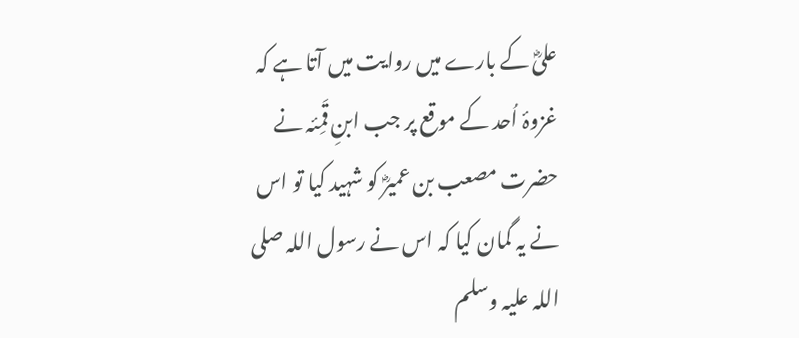علیؓ کے بارے میں روایت میں آتا ہے کہ غزوۂ اُحد کے موقع پر جب ابنِ قَمِئہ نے حضرت مصعب بن عمیرؓ کو شہید کیا تو اس نے یہ گمان کیا کہ اس نے رسول اللہ صلی اللہ علیہ وسلم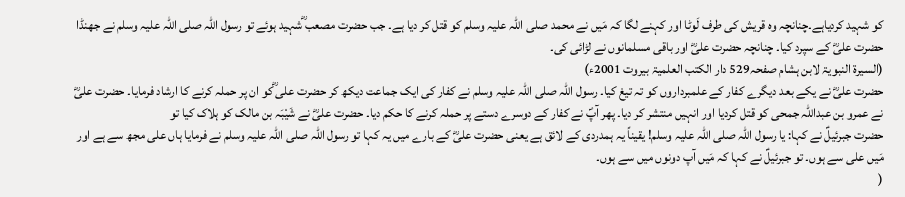کو شہید کردیاہے۔چنانچہ وہ قریش کی طرف لَوٹا اور کہنے لگا کہ مَیں نے محمد صلی اللہ علیہ وسلم کو قتل کر دیا ہے۔ جب حضرت مصعب ؓشہید ہوئے تو رسول اللہ صلی اللہ علیہ وسلم نے جھنڈا حضرت علیؓ کے سپرد کیا۔ چنانچہ حضرت علیؓ اور باقی مسلمانوں نے لڑائی کی۔
(السیرۃ النبویۃ لابن ہشام صفحہ529 دار الکتب العلمیۃ بیروت 2001ء)
حضرت علیؓ نے یکے بعد دیگرے کفار کے علمبرداروں کو تہ تیغ کیا۔ رسول اللہ صلی اللہ علیہ وسلم نے کفار کی ایک جماعت دیکھ کر حضرت علی ؓکو ان پر حملہ کرنے کا ارشاد فرمایا۔ حضرت علیؓ نے عمرو بن عبداللہ جمحی کو قتل کردیا اور انہیں منتشر کر دیا۔ پھر آپؐ نے کفار کے دوسرے دستے پر حملہ کرنے کا حکم دیا۔ حضرت علیؓ نے شَیْبَہ بن مالک کو ہلاک کیا تو
حضرت جبرئیلؑ نے کہا: یا رسول اللہ صلی اللہ علیہ وسلم! یقیناً یہ ہمدردی کے لائق ہے یعنی حضرت علیؓ کے بارے میں یہ کہا تو رسول اللہ صلی اللہ علیہ وسلم نے فرمایا ہاں علی مجھ سے ہے اور مَیں علی سے ہوں۔ تو جبرئیلؑ نے کہا کہ مَیں آپ دونوں میں سے ہوں۔
(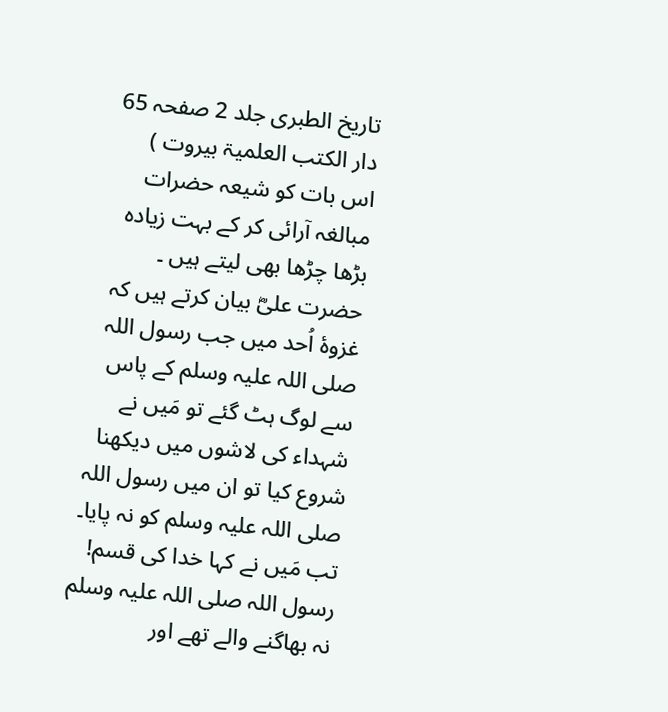تاریخ الطبری جلد 2 صفحہ 65 دار الکتب العلمیۃ بیروت )
اس بات کو شیعہ حضرات مبالغہ آرائی کر کے بہت زیادہ بڑھا چڑھا بھی لیتے ہیں ۔
حضرت علیؓ بیان کرتے ہیں کہ غزوۂ اُحد میں جب رسول اللہ صلی اللہ علیہ وسلم کے پاس سے لوگ ہٹ گئے تو مَیں نے شہداء کی لاشوں میں دیکھنا شروع کیا تو ان میں رسول اللہ صلی اللہ علیہ وسلم کو نہ پایا۔ تب مَیں نے کہا خدا کی قسم! رسول اللہ صلی اللہ علیہ وسلم نہ بھاگنے والے تھے اور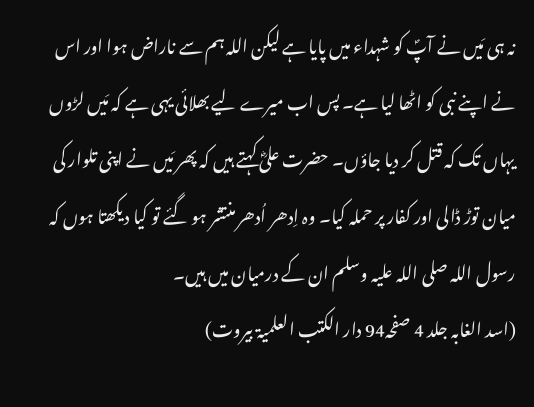نہ ہی مَیں نے آپؐ کو شہداء میں پایا ہے لیکن اللہ ہم سے ناراض ہوا اور اس نے اپنے نبی کو اٹھا لیا ہے۔ پس اب میرے لیے بھلائی یہی ہے کہ مَیں لڑوں یہاں تک کہ قتل کر دیا جاؤں۔ حضرت علیؓ کہتے ہیں کہ پھر مَیں نے اپنی تلوار کی میان توڑ ڈالی اور کفار پر حملہ کیا۔ وہ اِدھر اُدھر منتشر ہو گئے تو کیا دیکھتا ہوں کہ رسول اللہ صلی اللہ علیہ وسلم ان کے درمیان میں ہیں۔
(اسد الغابہ جلد 4 صفحہ94 دار الکتب العلمیۃ بیروت)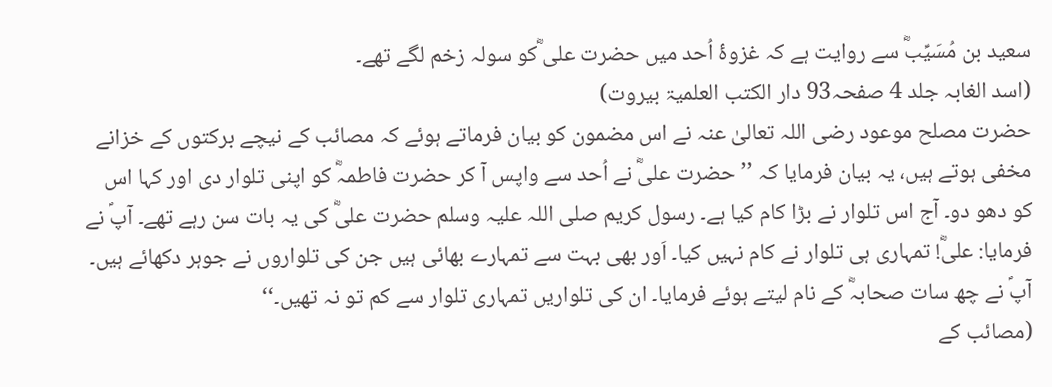سعید بن مُسَیِّبؓ سے روایت ہے کہ غزوۂ اُحد میں حضرت علی ؓکو سولہ زخم لگے تھے۔
(اسد الغابہ جلد 4 صفحہ93 دار الکتب العلمیۃ بیروت)
حضرت مصلح موعود رضی اللہ تعالیٰ عنہ نے اس مضمون کو بیان فرماتے ہوئے کہ مصائب کے نیچے برکتوں کے خزانے مخفی ہوتے ہیں، یہ بیان فرمایا کہ ’’حضرت علیؓ نے اُحد سے واپس آ کر حضرت فاطمہؓ کو اپنی تلوار دی اور کہا اس کو دھو دو۔ آج اس تلوار نے بڑا کام کیا ہے۔ رسول کریم صلی اللہ علیہ وسلم حضرت علیؓ کی یہ بات سن رہے تھے۔ آپؐ نے فرمایا: علیؓ! تمہاری ہی تلوار نے کام نہیں کیا۔ اَور بھی بہت سے تمہارے بھائی ہیں جن کی تلواروں نے جوہر دکھائے ہیں۔ آپؐ نے چھ سات صحابہؓ کے نام لیتے ہوئے فرمایا۔ ان کی تلواریں تمہاری تلوار سے کم تو نہ تھیں۔‘‘
(مصائب کے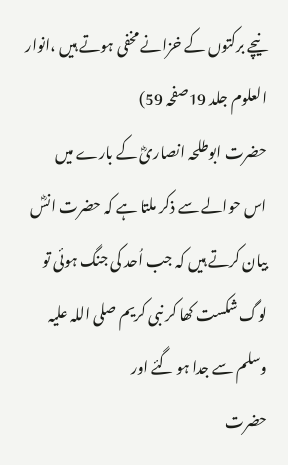نیچے برکتوں کے خزانے مخفی ہوتے ہیں ،انوار العلوم جلد 19صفحہ 59)
حضرت ابوطلحہ انصاریؓ کے بارے میں
اس حوالے سے ذکر ملتا ہے کہ حضرت انسؓ بیان کرتے ہیں کہ جب اُحد کی جنگ ہوئی تو لوگ شکست کھا کر نبی کریم صلی اللہ علیہ وسلم سے جدا ہو گئے اور
حضرت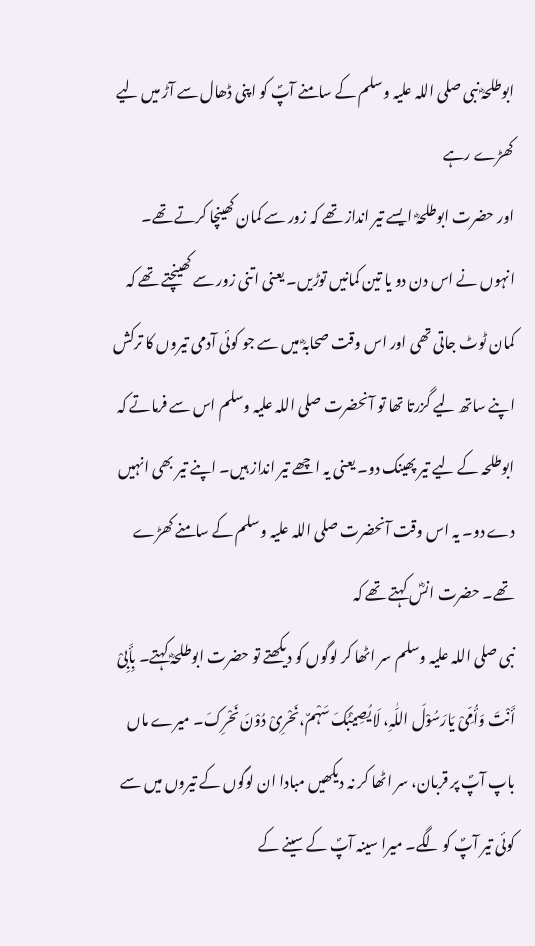ابوطلحہؓ نبی صلی اللہ علیہ وسلم کے سامنے آپؐ کو اپنی ڈھال سے آڑ میں لیے کھڑے رہے
اور حضرت ابوطلحہؓ ایسے تیر انداز تھے کہ زور سے کمان کھینچا کرتے تھے۔ انہوں نے اس دن دو یا تین کمانیں توڑیں۔ یعنی اتنی زور سے کھینچتے تھے کہ کمان ٹوٹ جاتی تھی اور اس وقت صحابہؓ میں سے جو کوئی آدمی تیروں کا ترکش اپنے ساتھ لیے گزرتا تھا تو آنحضرت صلی اللہ علیہ وسلم اس سے فرماتے کہ ابوطلحہ کے لیے تیر پھینک دو۔ یعنی یہ اچھے تیر انداز ہیں۔ اپنے تیر بھی انہیں دے دو۔ یہ اس وقت آنحضرت صلی اللہ علیہ وسلم کے سامنے کھڑے تھے۔ حضرت انسؓ کہتے تھے کہ
نبی صلی اللہ علیہ وسلم سر اٹھا کر لوگوں کو دیکھتے تو حضرت ابوطلحہؓ کہتے۔ بِأَبِیْ أَنْتَ وَأُمِّیْ یَارَسُوْلَ اللّٰہِ، لَا یُصِیْبُکَ سَہْمٌ،نَحْرِیْ دُوْنَ نَحْرِکَ۔ میرے ماں باپ آپؐ پر قربان، سر اٹھا کر نہ دیکھیں مبادا ان لوگوں کے تیروں میں سے کوئی تیر آپؐ کو لگے۔ میرا سینہ آپؐ کے سینے کے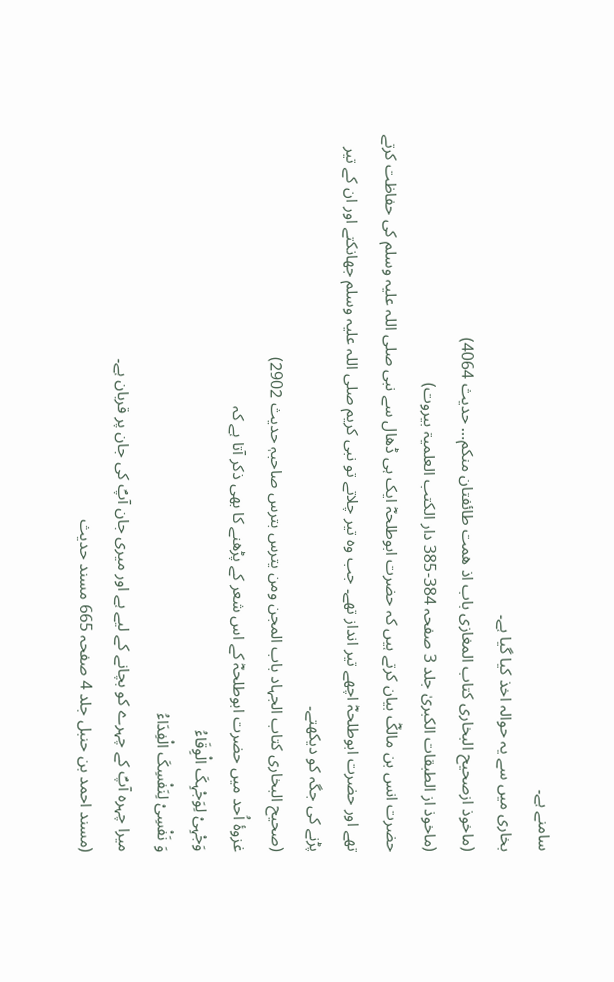سامنے ہے۔
بخاری میں سے یہ حوالہ اخذ کیا گیا ہے۔
(ماخوذ ازصحیح البخاری کتاب المغازی باب اذ ھمت طائفتان منکم… حدیث 4064)
(ماخوذ از الطبقات الکبریٰ جلد 3 صفحہ 384-385 دار الکتب العلمیۃ بیروت)
حضرت انس بن مالکؓ بیان کرتے ہیں کہ حضرت ابوطلحہؓ ایک ہی ڈھال سے نبی صلی اللہ علیہ وسلم کی حفاظت کرتے تھے اور حضرت ابوطلحہؓ اچھے تیر انداز تھے۔ جب وہ تیر چلاتے تو نبی کریم صلی اللہ علیہ وسلم جھانکتے اور ان کے تیر پڑنے کی جگہ کو دیکھتے۔
(صحیح البخاری کتاب الجہاد باب المجن ومن یترس بترس صاحبہٖ حدیث 2902)
غزوۂ اُحد میں حضرت ابوطلحہؓ کے اس شعر کے پڑھنے کا بھی ذکر آتا ہے کہ
وَجْہِیْ لِوَجْہِکَ الْوِقَاءُ
وَ نَفْسِیْ لِنَفْسِکَ الْفِدَاءُ
میرا چہرہ آپؐ کے چہرے کو بچانے کے لیے ہے اور میری جان آپؐ کی جان پر قربان ہے۔
(مسند احمد بن حنبل جلد 4 صفحہ 665 مسند حدیث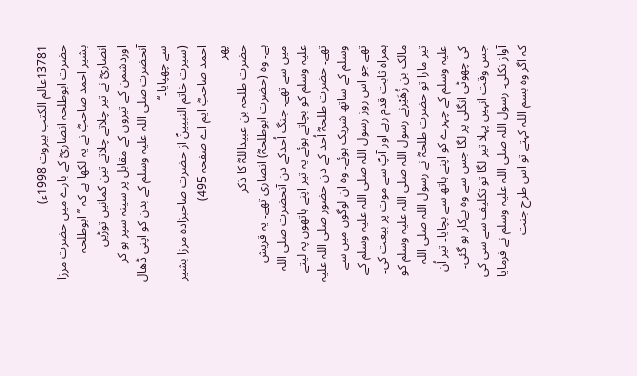13781عالم الکتب بیروت 1998ء)
حضرت ابوطلحہ انصاریؓ کے بارے میں حضرت مرزا بشیر احمد صاحبؓ نے یہ لکھا ہے کہ ’’ابوطلحہ انصاریؓ نے تیر چلاتے چلاتے تین کمانیں توڑیں اوردشمن کے تیروں کے مقابل پر سینہ سپر ہو کر آنحضرت صلی اللہ علیہ وسلم کے بدن کو اپنی ڈھال سے چھپایا۔‘‘
(سیرت خاتم النبیینؐ از حضرت صاحبزادہ مرزا بشیر احمد صاحبؓ ایم اے صفحہ 495)
پھر
حضرت طلحہ بن عبیداللہؓ کا ذکر
ہے۔ وہ (حضرت ابوطلحہؓ) انصاری تھے۔ یہ قریش میں سے تھے۔ جنگ اُحدکے دن آنحضرت صلی اللہ علیہ وسلم کو بچاتے ہوئے یہ تیر اپنے ہاتھوں پہ لیتے تھے۔ حضرت طلحہؓ اُحد کے دن حضور صلی اللہ علیہ وسلم کے ساتھ شریک ہوئے۔ وہ ان لوگوں میں سے تھے جو اس روز رسول اللہ صلی اللہ علیہ وسلم کے ہمراہ ثابت قدم رہے اور آپؐ سے موت پر بیعت کی۔ مالک بن زُھَیْرنے رسول اللہ صلی اللہ علیہ وسلم کو تیر مارا تو حضرت طلحہؓ نے رسول اللہ صلی اللہ علیہ وسلم کے چہرے کو اپنے ہاتھ سے بچایا۔ تیر اُن کی چھوٹی انگلی پر لگا جس سے وہ بےکار ہو گئی۔ جس وقت انہیں پہلا تیر لگا تو تکلیف سے سی کی آواز نکلی۔ رسول اللہ صلی اللہ علیہ وسلم نے فرمایا کہ اگر وہ بسم اللہ کہتے تو اس طرح جنت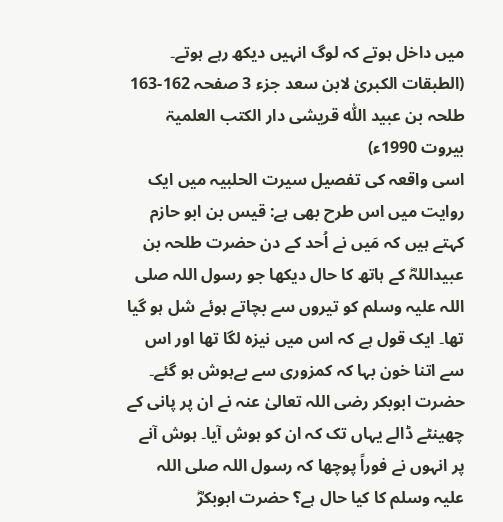میں داخل ہوتے کہ لوگ انہیں دیکھ رہے ہوتے۔
(الطبقات الکبریٰ لابن سعد جزء 3 صفحہ 162-163 طلحہ بن عبید اللّٰہ قریشی دار الکتب العلمیۃ بیروت 1990ء)
اسی واقعہ کی تفصیل سیرت الحلبیہ میں ایک روایت میں اس طرح بھی ہے: قیس بن ابو حازم کہتے ہیں کہ مَیں نے اُحد کے دن حضرت طلحہ بن عبیداللہؓ کے ہاتھ کا حال دیکھا جو رسول اللہ صلی اللہ علیہ وسلم کو تیروں سے بچاتے ہوئے شل ہو گیا تھا۔ ایک قول ہے کہ اس میں نیزہ لگا تھا اور اس سے اتنا خون بہا کہ کمزوری سے بےہوش ہو گئے۔ حضرت ابوبکر رضی اللہ تعالیٰ عنہ نے ان پر پانی کے چھینٹے ڈالے یہاں تک کہ ان کو ہوش آیا۔ ہوش آنے پر انہوں نے فوراً پوچھا کہ رسول اللہ صلی اللہ علیہ وسلم کا کیا حال ہے؟ حضرت ابوبکرؓ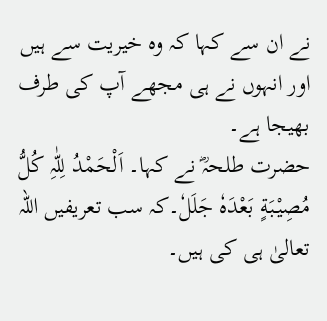نے ان سے کہا کہ وہ خیریت سے ہیں اور انہوں نے ہی مجھے آپ کی طرف بھیجا ہے۔
حضرت طلحہؓ نے کہا۔ اَلْحَمْدُ لِلّٰہِ کُلُّ مُصِیْبَةٍ بَعْدَہٗ جَلَلٗ۔کہ سب تعریفیں اللہ تعالیٰ ہی کی ہیں۔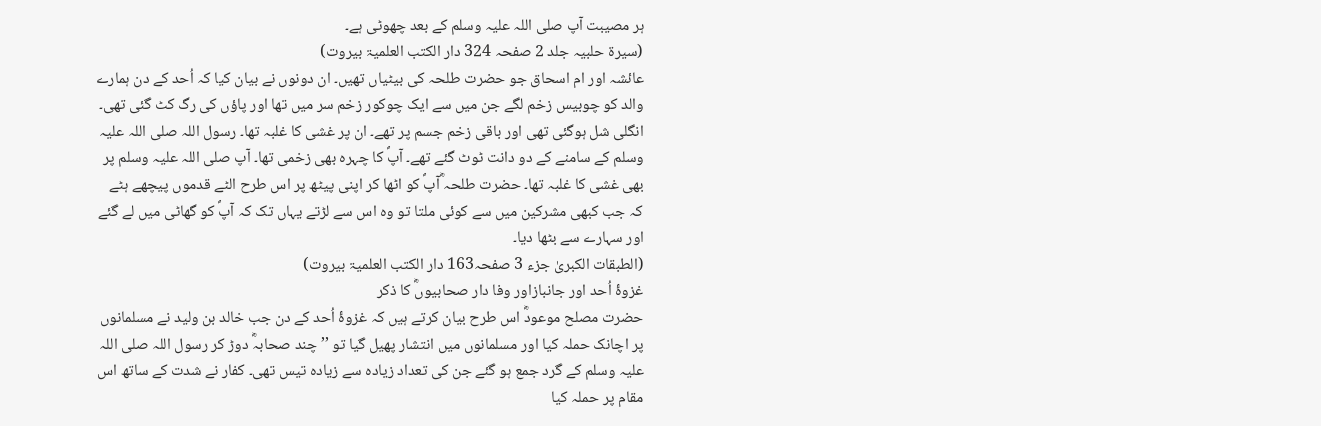ہر مصیبت آپ صلی اللہ علیہ وسلم کے بعد چھوٹی ہے۔
(سیرۃ حلبیہ جلد 2 صفحہ 324 دار الکتب العلمیۃ بیروت)
عائشہ اور ام اسحاق جو حضرت طلحہ کی بیٹیاں تھیں۔ ان دونوں نے بیان کیا کہ اُحد کے دن ہمارے والد کو چوبیس زخم لگے جن میں سے ایک چوکور زخم سر میں تھا اور پاؤں کی رگ کٹ گئی تھی۔ انگلی شل ہوگئی تھی اور باقی زخم جسم پر تھے۔ ان پر غشی کا غلبہ تھا۔ رسول اللہ صلی اللہ علیہ وسلم کے سامنے کے دو دانت ٹوٹ گئے تھے۔ آپؐ کا چہرہ بھی زخمی تھا۔ آپ صلی اللہ علیہ وسلم پر بھی غشی کا غلبہ تھا۔ حضرت طلحہ ؓآپؐ کو اٹھا کر اپنی پیٹھ پر اس طرح الٹے قدموں پیچھے ہٹے کہ جب کبھی مشرکین میں سے کوئی ملتا تو وہ اس سے لڑتے یہاں تک کہ آپؐ کو گھاٹی میں لے گئے اور سہارے سے بٹھا دیا۔
(الطبقات الکبریٰ جزء 3 صفحہ163 دار الکتب العلمیۃ بیروت)
غزوۂ اُحد اور جانبازاور وفا دار صحابیوںؓ کا ذکر
حضرت مصلح موعودؓ اس طرح بیان کرتے ہیں کہ غزوۂ اُحد کے دن جب خالد بن ولید نے مسلمانوں پر اچانک حملہ کیا اور مسلمانوں میں انتشار پھیل گیا تو ’’چند صحابہؓ دوڑ کر رسول اللہ صلی اللہ علیہ وسلم کے گرد جمع ہو گئے جن کی تعداد زیادہ سے زیادہ تیس تھی۔ کفار نے شدت کے ساتھ اس مقام پر حملہ کیا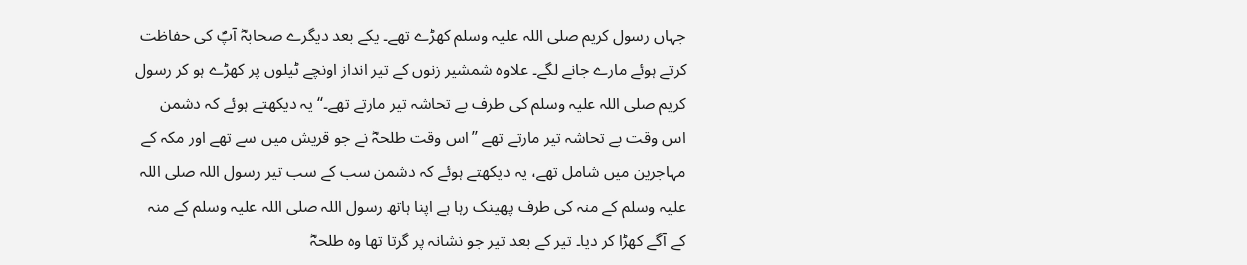جہاں رسول کریم صلی اللہ علیہ وسلم کھڑے تھے۔ یکے بعد دیگرے صحابہؓ آپؐ کی حفاظت کرتے ہوئے مارے جانے لگے۔ علاوہ شمشیر زنوں کے تیر انداز اونچے ٹیلوں پر کھڑے ہو کر رسول کریم صلی اللہ علیہ وسلم کی طرف بے تحاشہ تیر مارتے تھے۔‘‘ یہ دیکھتے ہوئے کہ دشمن اس وقت بے تحاشہ تیر مارتے تھے ’’اس وقت طلحہؓ نے جو قریش میں سے تھے اور مکہ کے مہاجرین میں شامل تھے، یہ دیکھتے ہوئے کہ دشمن سب کے سب تیر رسول اللہ صلی اللہ علیہ وسلم کے منہ کی طرف پھینک رہا ہے اپنا ہاتھ رسول اللہ صلی اللہ علیہ وسلم کے منہ کے آگے کھڑا کر دیا۔ تیر کے بعد تیر جو نشانہ پر گرتا تھا وہ طلحہؓ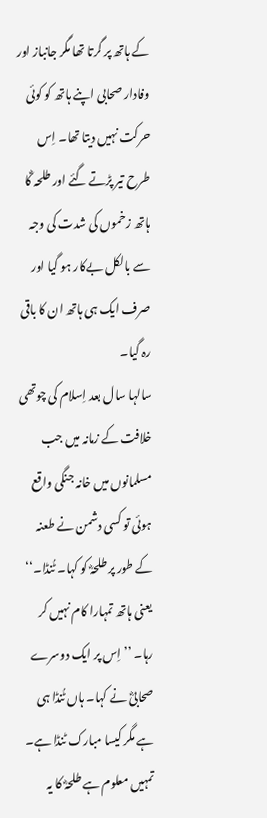کے ہاتھ پر گرتا تھا مگر جانباز اور وفادار صحابی اپنے ہاتھ کو کوئی حرکت نہیں دیتا تھا۔ اِس طرح تیر پڑتے گئے اور طلحہ ؓکا ہاتھ زخموں کی شدت کی وجہ سے بالکل بےکار ہو گیا اور صرف ایک ہی ہاتھ ان کا باقی رہ گیا۔
سالہا سال بعد اِسلام کی چوتھی خلافت کے زمانہ میں جب مسلمانوں میں خانہ جنگی واقع ہوئی تو کسی دشمن نے طعنہ کے طور پر طلحہؓ کو کہا۔ ٹُنڈا۔‘‘ یعنی ہاتھ تمہارا کام نہیں کر رہا۔ ’’اِس پر ایک دوسرے صحابیؓ نے کہا۔ ہاں ٹُنڈا ہی ہے مگر کیسا مبارک ٹنڈا ہے۔ تمہیں معلوم ہے طلحہؓ کا یہ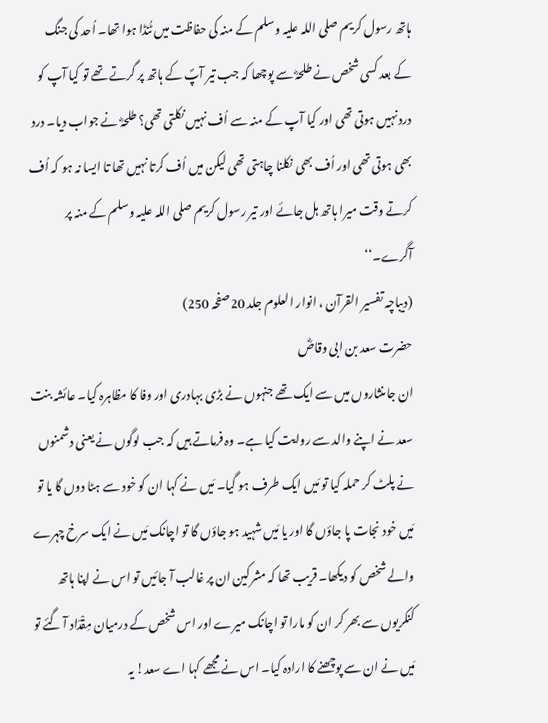ہاتھ رسول کریم صلی اللہ علیہ وسلم کے منہ کی حفاظت میں ٹُنڈا ہوا تھا۔ اُحد کی جنگ کے بعد کسی شخص نے طلحہؓ سے پوچھا کہ جب تیر آپؐ کے ہاتھ پر گرتے تھے تو کیا آپ کو درد نہیں ہوتی تھی اور کیا آپ کے منہ سے اُف نہیں نکلتی تھی؟ طلحہؓ نے جواب دیا۔ درد بھی ہوتی تھی اور اُف بھی نکلنا چاہتی تھی لیکن میں اُف کرتا نہیں تھا تا ایسا نہ ہو کہ اُف کرتے وقت میرا ہاتھ ہل جائے اور تیر رسول کریم صلی اللہ علیہ وسلم کے منہ پر آگرے۔‘‘
(دیباچہ تفسیر القرآن ، انوار العلوم جلد 20صفحہ 250)
حضرت سعد بن ابی وقاصؓ
ان جاںنثاروں میں سے ایک تھے جنہوں نے بڑی بہادری اور وفا کا مظاہرہ کیا۔ عائشہ بنت سعد نے اپنے والد سے روایت کیا ہے۔ وہ فرماتے ہیں کہ جب لوگوں نے یعنی دشمنوں نے پلٹ کر حملہ کیا تو مَیں ایک طرف ہو گیا۔ مَیں نے کہا ان کو خود سے ہٹا دوں گا یا تو مَیں خود نجات پا جاؤں گا اور یا مَیں شہید ہو جاؤں گا تو اچانک مَیں نے ایک سرخ چہرے والے شخص کو دیکھا۔ قریب تھا کہ مشرکین ان پر غالب آ جائیں تو اس نے اپنا ہاتھ کنکریوں سے بھر کر ان کو مارا تو اچانک میرے اور اس شخص کے درمیان مِقْدَاد آ گئے تو مَیں نے ان سے پوچھنے کا ارادہ کیا۔ اس نے مجھے کہا اے سعد! یہ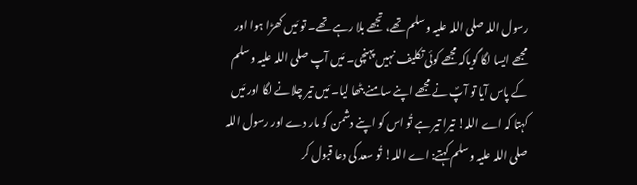رسول اللہ صلی اللہ علیہ وسلم تھے، تجھے بلا رہے تھے۔ تو مَیں کھڑا ہوا اور مجھے ایسا لگا گویاکہ مجھے کوئی تکلیف نہیں پہنچی۔ مَیں آپ صلی اللہ علیہ وسلم کے پاس آیا تو آپؐ نے مجھے اپنے سامنے بٹھا لیا۔ مَیں تیر چلانے لگا اور مَیں کہتا کہ اے اللہ! تیرا تیر ہے تُو اس کو اپنے دشمن کو مار دے اور رسول اللہ صلی اللہ علیہ وسلم کہتے: اے اللہ! تُو سعد کی دعا قبول کر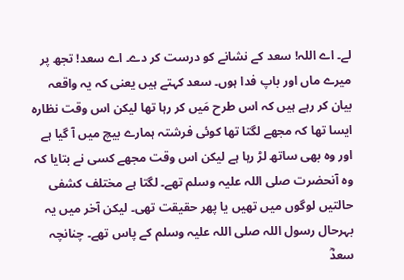لے۔ اے اللہ! سعد کے نشانے کو درست کر دے۔ اے سعد! تجھ پر میرے ماں اور باپ فدا ہوں۔ سعد کہتے ہیں یعنی کہ یہ واقعہ بیان کر رہے ہیں کہ اس طرح مَیں کر رہا تھا لیکن اس وقت نظارہ ایسا تھا کہ مجھے لگتا تھا کوئی فرشتہ ہمارے بیچ میں آ گیا ہے اور وہ بھی ساتھ لڑ رہا ہے لیکن اس وقت مجھے کسی نے بتایا کہ وہ آنحضرت صلی اللہ علیہ وسلم تھے۔ لگتا ہے مختلف کشفی حالتیں لوگوں میں تھیں یا پھر حقیقت تھی۔ لیکن آخر میں یہ بہرحال رسول اللہ صلی اللہ علیہ وسلم کے پاس تھے۔ چنانچہ
سعدؓ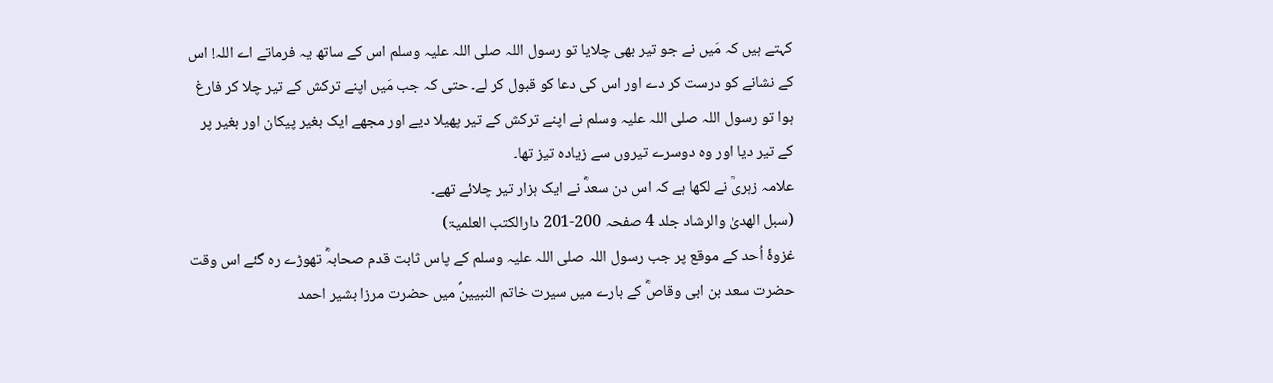کہتے ہیں کہ مَیں نے جو تیر بھی چلایا تو رسول اللہ صلی اللہ علیہ وسلم اس کے ساتھ یہ فرماتے اے اللہ! اس کے نشانے کو درست کر دے اور اس کی دعا کو قبول کر لے۔ حتی کہ جب مَیں اپنے ترکش کے تیر چلا کر فارغ ہوا تو رسول اللہ صلی اللہ علیہ وسلم نے اپنے ترکش کے تیر پھیلا دیے اور مجھے ایک بغیر پیکان اور بغیر پر کے تیر دیا اور وہ دوسرے تیروں سے زیادہ تیز تھا۔
علامہ زہریؒ نے لکھا ہے کہ اس دن سعدؓ نے ایک ہزار تیر چلائے تھے۔
(سبل الھدیٰ والرشاد جلد 4 صفحہ 200-201 دارالکتب العلمیۃ)
غزوۂ اُحد کے موقع پر جب رسول اللہ صلی اللہ علیہ وسلم کے پاس ثابت قدم صحابہؓ تھوڑے رہ گئے اس وقت حضرت سعد بن ابی وقاصؓ کے بارے میں سیرت خاتم النبیینؐ میں حضرت مرزا بشیر احمد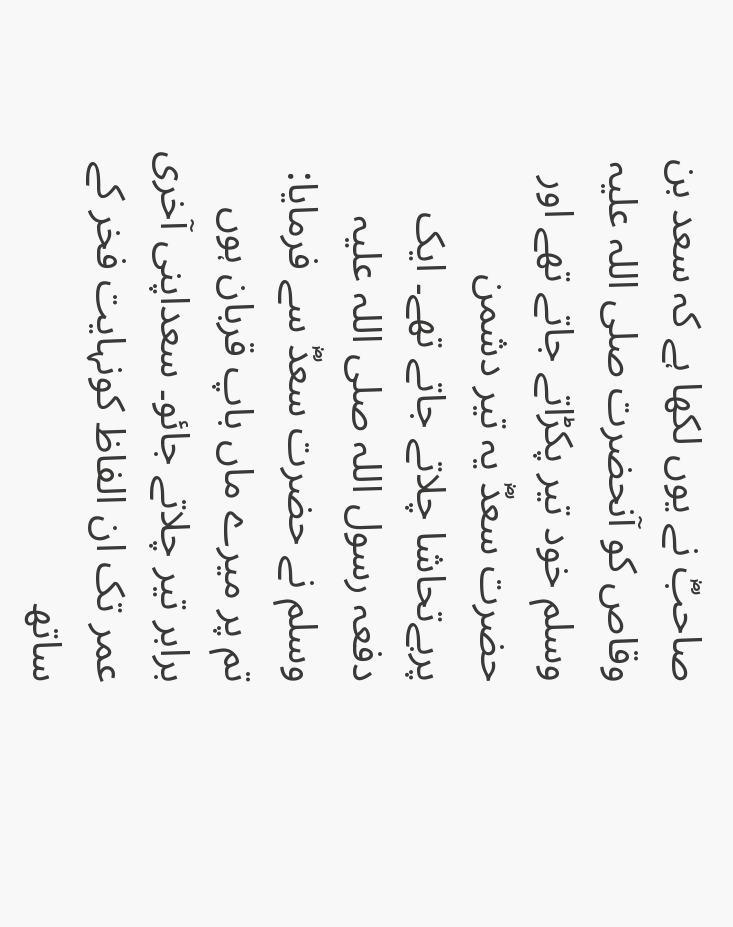صاحبؓ نے یوں لکھا ہے کہ سعد بن وقاص کو آنحضرت صلی اللہ علیہ وسلم خود تیر پکڑاتے جاتے تھے اور حضرت سعدؓ یہ تیر دشمن پربےتحاشا چلاتے جاتے تھے۔ ایک دفعہ رسول اللہ صلی اللہ علیہ وسلم نے حضرت سعدؓ سے فرمایا: تم پر میرے ماں باپ قربان ہوں برابر تیر چلاتے جائو۔ سعداپنی آخری عمر تک ان الفاظ کونہایت فخر کے ساتھ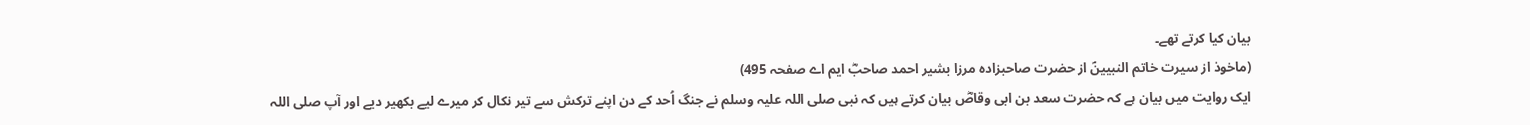بیان کیا کرتے تھے۔
(ماخوذ از سیرت خاتم النبیینؐ از حضرت صاحبزادہ مرزا بشیر احمد صاحبؓ ایم اے صفحہ 495)
ایک روایت میں بیان ہے کہ حضرت سعد بن ابی وقاصؓ بیان کرتے ہیں کہ نبی صلی اللہ علیہ وسلم نے جنگ اُحد کے دن اپنے ترکش سے تیر نکال کر میرے لیے بکھیر دیے اور آپ صلی اللہ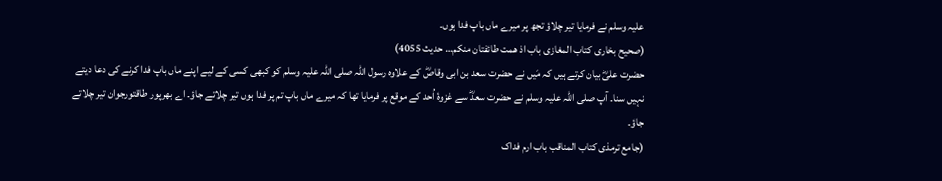علیہ وسلم نے فرمایا تیر چلاؤ تجھ پر میرے ماں باپ فدا ہوں۔
(صحیح بخاری کتاب المغازی باب اذ ھمت طائفتان منکم… حدیث 4055)
حضرت علیؓ بیان کرتے ہیں کہ مَیں نے حضرت سعد بن ابی وقاصؓ کے علاوہ رسول اللہ صلی اللہ علیہ وسلم کو کبھی کسی کے لیے اپنے ماں باپ فدا کرنے کی دعا دیتے نہیں سنا۔ آپ صلی اللہ علیہ وسلم نے حضرت سعدؓ سے غزوۂ اُحد کے موقع پر فرمایا تھا کہ میرے ماں باپ تم پر فدا ہوں تیر چلاتے جاؤ۔ اے بھرپور طاقتورجوان تیر چلاتے جاؤ۔
(جامع ترمذی کتاب المناقب باب ارم فداک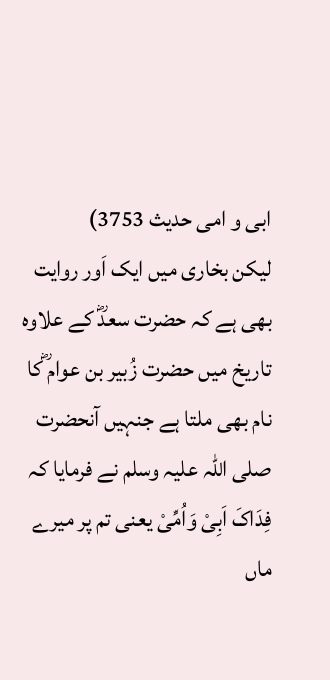ابی و امی حدیث 3753)
لیکن بخاری میں ایک اَور روایت بھی ہے کہ حضرت سعدؓ کے علاوہ تاریخ میں حضرت زُبیر بن عوام ؓکا نام بھی ملتا ہے جنہیں آنحضرت صلی اللہ علیہ وسلم نے فرمایا کہ فِدَاکَ اَبِیْ وَاُمِّیْ یعنی تم پر میرے ماں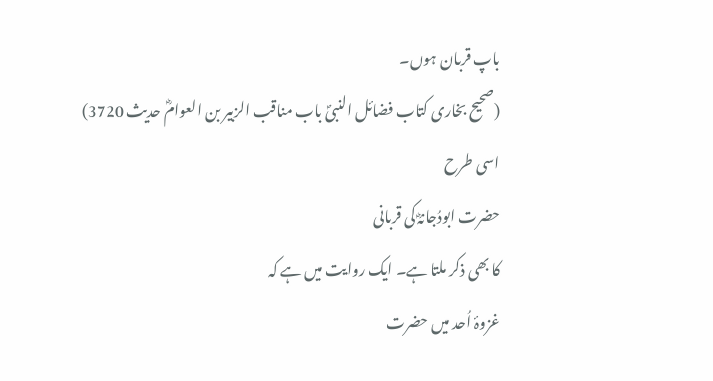باپ قربان ہوں۔
(صحیح بخاری کتاب فضائل النبیؐ باب مناقب الزبیر بن العوامؓ حدیث 3720)
اسی طرح
حضرت ابودُجانہؓ کی قربانی
کا بھی ذکر ملتا ہے۔ ایک روایت میں ہے کہ
غزوۂ اُحد میں حضرت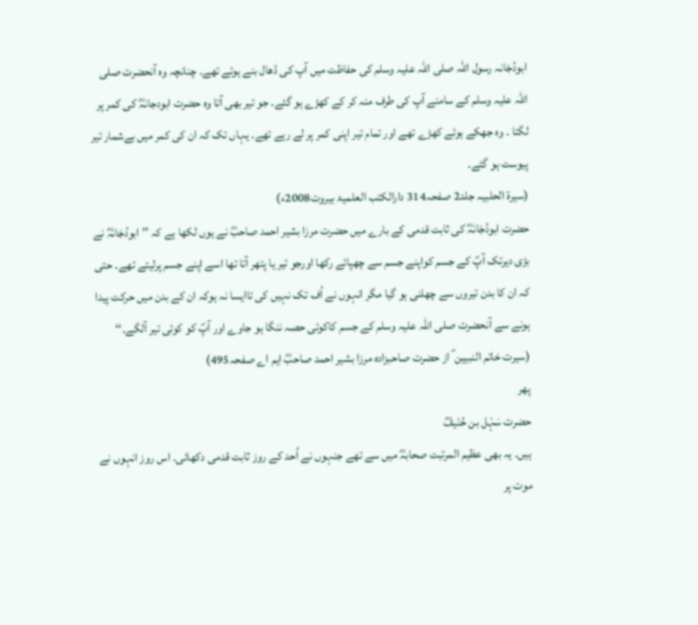ابودُجَانہ رسول اللہ صلی اللہ علیہ وسلم کی حفاظت میں آپ کی ڈھال بنے ہوئے تھے۔ چنانچہ وہ آنحضرت صلی اللہ علیہ وسلم کے سامنے آپ کی طرف منہ کر کے کھڑے ہو گئے۔ جو تیر بھی آتا وہ حضرت ابودجانہؓ کی کمر پر لگتا ۔ وہ جھکے ہوئے کھڑے تھے اور تمام تیر اپنی کمر پر لے رہے تھے۔ یہاں تک کہ ان کی کمر میں بےشمار تیر پیوست ہو گئے۔
(سیرۃ الحلبیہ جلد2 صفحہ314 دارالکتب العلمیۃ بیروت2008ء)
حضرت ابودُجَانہؓ کی ثابت قدمی کے بارے میں حضرت مرزا بشیر احمد صاحبؓ نے یوں لکھا ہے کہ ’’ابودُجَانہؓ نے بڑی دیرتک آپؐ کے جسم کواپنے جسم سے چھپائے رکھا اورجو تیر یا پتھر آتا تھا اسے اپنے جسم پرلیتے تھے۔ حتی کہ ان کا بدن تیروں سے چھلنی ہو گیا مگر انہوں نے اُف تک نہیں کی تاایسا نہ ہوکہ ان کے بدن میں حرکت پیدا ہونے سے آنحضرت صلی اللہ علیہ وسلم کے جسم کاکوئی حصہ ننگا ہو جاوے اور آپؐ کو کوئی تیر آلگے۔‘‘
(سیرت خاتم النبیین ؐ از حضرت صاحبزادہ مرزا بشیر احمد صاحبؓ ایم اے صفحہ495)
پھر
حضرت سَہْل بن حُنَیفؓ
ہیں۔ یہ بھی عظیم المرتبت صحابہؓ میں سے تھے جنہوں نے اُحد کے روز ثابت قدمی دکھائی۔ اس روز انہوں نے موت پر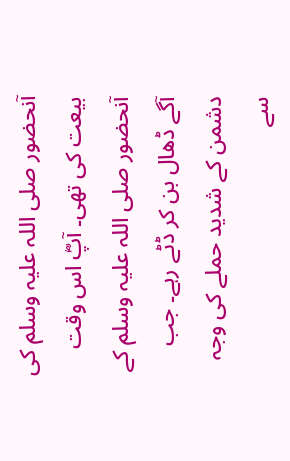آنحضور صلی اللہ علیہ وسلم کی بیعت کی تھی۔ آپؓ اس وقت آنحضور صلی اللہ علیہ وسلم کے آگے ڈھال بن کر ڈٹے رہے۔ جب دشمن کے شدید حملے کی وجہ سے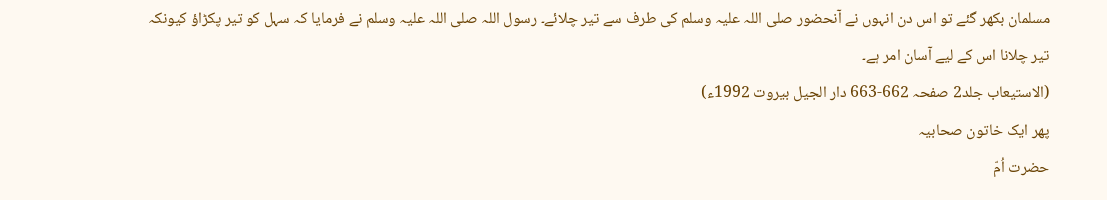مسلمان بکھر گئے تو اس دن انہوں نے آنحضور صلی اللہ علیہ وسلم کی طرف سے تیر چلائے۔ رسول اللہ صلی اللہ علیہ وسلم نے فرمایا کہ سہل کو تیر پکڑاؤ کیونکہ تیر چلانا اس کے لیے آسان امر ہے۔
(الاستیعاب جلد2 صفحہ 662-663 دار الجیل بیروت 1992ء)
پھر ایک خاتون صحابیہ
حضرت اُمّ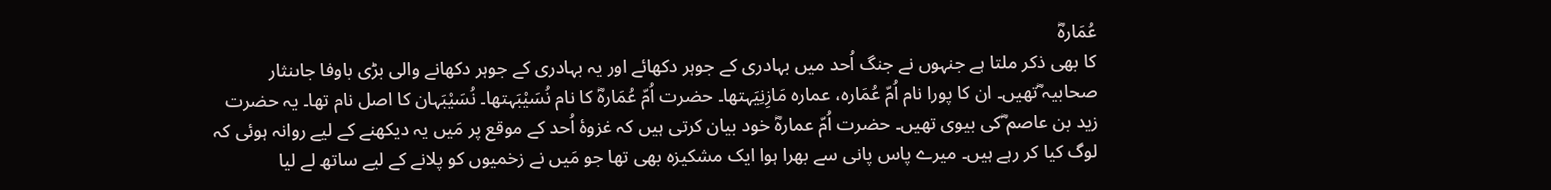عُمَارہؓ
کا بھی ذکر ملتا ہے جنہوں نے جنگ اُحد میں بہادری کے جوہر دکھائے اور یہ بہادری کے جوہر دکھانے والی بڑی باوفا جاںنثار صحابیہ ؓتھیں۔ ان کا پورا نام اُمّ عُمَارہ، عمارہ مَازِنِیَہتھا۔ حضرت اُمّ عُمَارہؓ کا نام نُسَیْبَہتھا۔ نُسَیْبَہان کا اصل نام تھا۔ یہ حضرت زید بن عاصم ؓکی بیوی تھیں۔ حضرت اُمّ عمارہؓ خود بیان کرتی ہیں کہ غزوۂ اُحد کے موقع پر مَیں یہ دیکھنے کے لیے روانہ ہوئی کہ لوگ کیا کر رہے ہیں۔ میرے پاس پانی سے بھرا ہوا ایک مشکیزہ بھی تھا جو مَیں نے زخمیوں کو پلانے کے لیے ساتھ لے لیا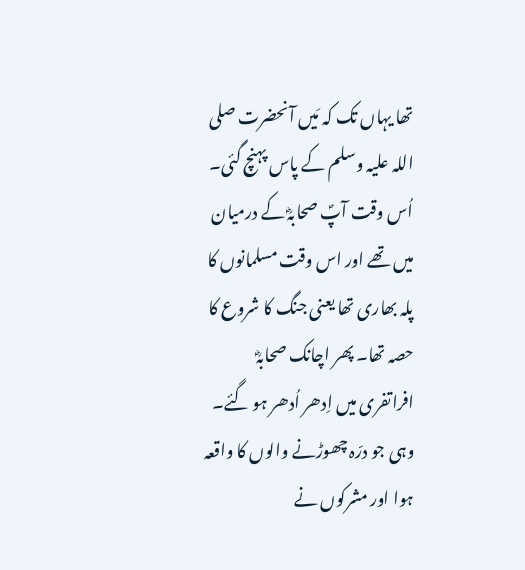تھا یہاں تک کہ مَیں آنحضرت صلی اللہ علیہ وسلم کے پاس پہنچ گئی۔ اُس وقت آپؐ صحابہؓ کے درمیان میں تھے اور اس وقت مسلمانوں کا پلہ بھاری تھا یعنی جنگ کا شروع کا حصہ تھا۔ پھر اچانک صحابہؓ افراتفری میں اِدھر اُدھر ہو گئے۔ وہی جو درّہ چھوڑنے والوں کا واقعہ ہوا اور مشرکوں نے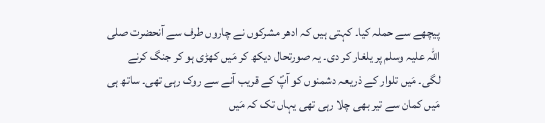پیچھے سے حملہ کیا۔ کہتی ہیں کہ ادھر مشرکوں نے چاروں طرف سے آنحضرت صلی اللہ علیہ وسلم پر یلغار کر دی۔ یہ صورتحال دیکھ کر مَیں کھڑی ہو کر جنگ کرنے لگی۔ مَیں تلوار کے ذریعہ دشمنوں کو آپؐ کے قریب آنے سے روک رہی تھی۔ ساتھ ہی مَیں کمان سے تیر بھی چلا رہی تھی یہاں تک کہ مَیں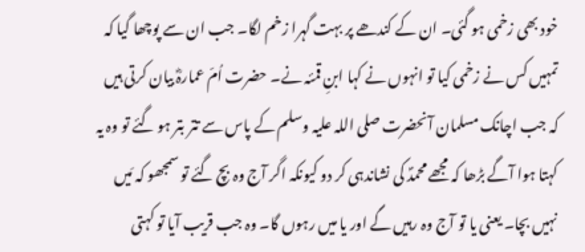خود بھی زخمی ہو گئی۔ ان کے کندھے پر بہت گہرا زخم لگا۔ جب ان سے پوچھا گیا کہ تمہیں کس نے زخمی کیا تو انہوں نے کہا ابنِ قمئہ نے۔ حضرت اُمّ عمارہؓ بیان کرتی ہیں کہ جب اچانک مسلمان آنحضرت صلی اللہ علیہ وسلم کے پاس سے تتر بتر ہو گئے تو وہ یہ کہتا ہوا آگے بڑھا کہ مجھے محمدؐ کی نشاندہی کر دو کیونکہ اگر آج وہ بچ گئے تو سمجھو کہ مَیں نہیں بچا۔ یعنی یا تو آج وہ رہیں گے اور یا میں رہوں گا۔ وہ جب قریب آیا تو کہتی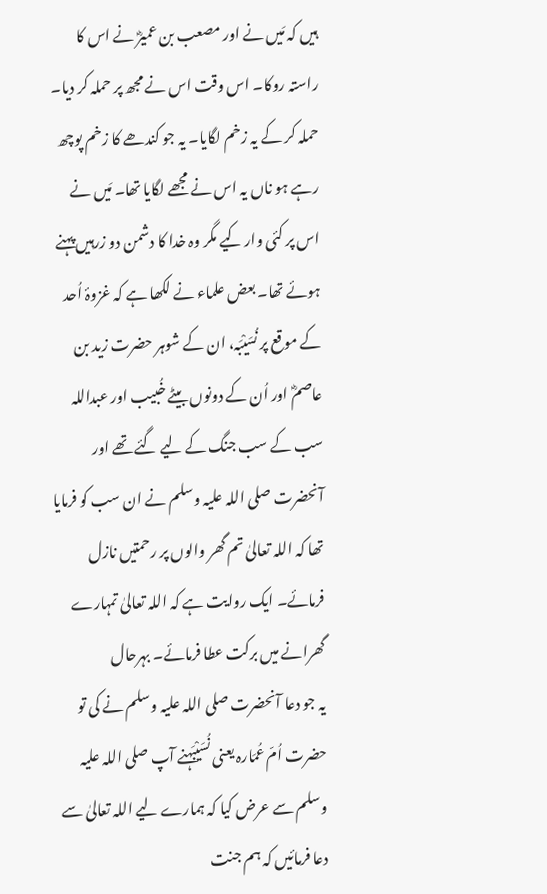ہیں کہ مَیں نے اور مصعب بن عمیرؓ نے اس کا راستہ روکا۔ اس وقت اس نے مجھ پر حملہ کر دیا۔ حملہ کر کے یہ زخم لگایا۔ یہ جو کندھے کا زخم پوچھ رہے ہو ناں یہ اس نے مجھے لگایا تھا۔ مَیں نے اس پر کئی وار کیے مگر وہ خدا کا دشمن دو زرہیں پہنے ہوئے تھا۔ بعض علماء نے لکھا ہے کہ غزوۂ اُحد کے موقع پر نُسَیْبَہ، ان کے شوہر حضرت زید بن عاصمؓ اور اُن کے دونوں بیٹے خُبیب اور عبداللہ سب کے سب جنگ کے لیے گئے تھے اور آنحضرت صلی اللہ علیہ وسلم نے ان سب کو فرمایا تھا کہ اللہ تعالیٰ تم گھر والوں پر رحمتیں نازل فرمائے۔ ایک روایت ہے کہ اللہ تعالیٰ تمہارے گھرانے میں برکت عطا فرمائے۔ بہرحال
یہ جو دعا آنحضرت صلی اللہ علیہ وسلم نے کی تو حضرت اُمّ عُمَارہ یعنی نُسَیْبَہنے آپ صلی اللہ علیہ وسلم سے عرض کیا کہ ہمارے لیے اللہ تعالیٰ سے دعا فرمائیں کہ ہم جنت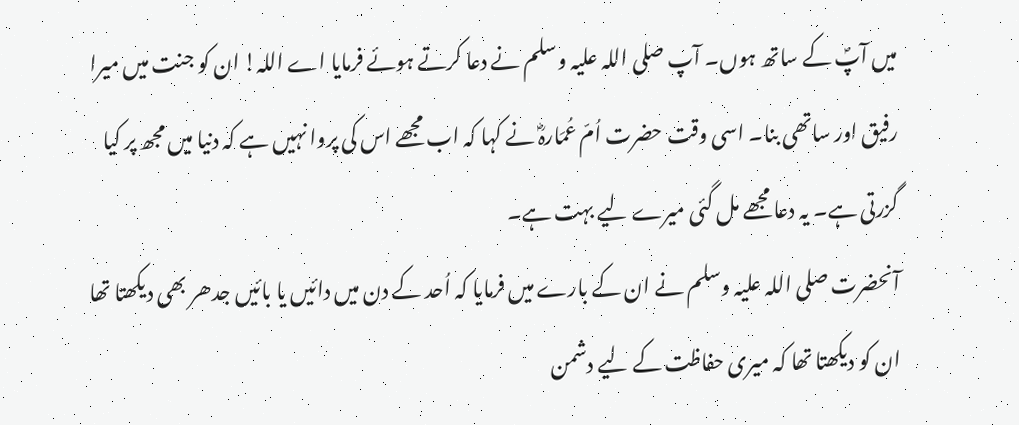میں آپؐ کے ساتھ ہوں۔ آپ صلی اللہ علیہ وسلم نے دعا کرتے ہوئے فرمایا اے اللہ! ان کو جنت میں میرا رفیق اور ساتھی بنا۔ اسی وقت حضرت اُمّ عُمَارہؓ نے کہا کہ اب مجھے اس کی پروا نہیں ہے کہ دنیا میں مجھ پر کیا گزرتی ہے۔ یہ دعا مجھے مل گئی میرے لیے بہت ہے۔
آنحضرت صلی اللہ علیہ وسلم نے ان کے بارے میں فرمایا کہ اُحد کے دن میں دائیں یا بائیں جدھر بھی دیکھتا تھا ان کو دیکھتا تھا کہ میری حفاظت کے لیے دشمن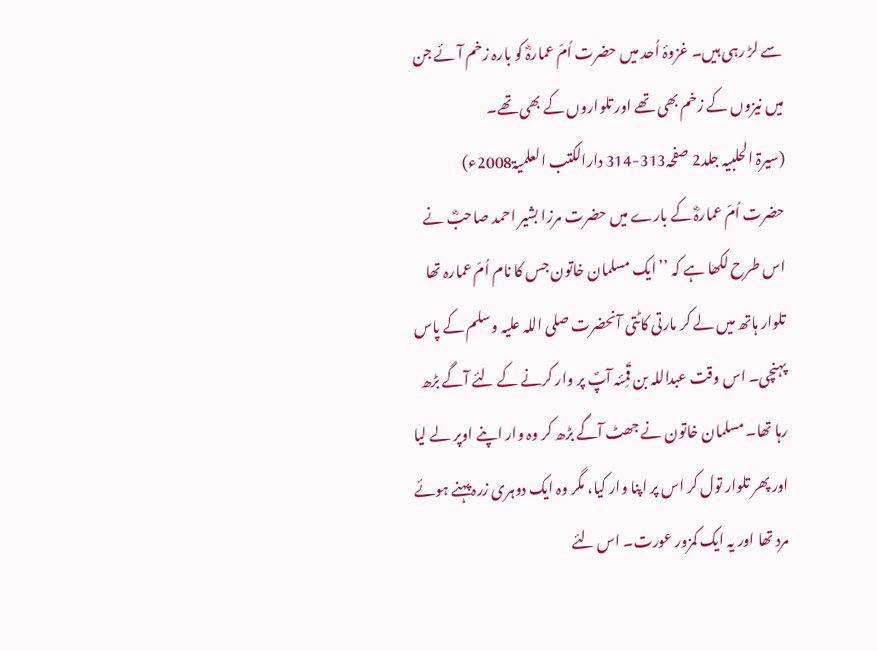سے لڑ رہی ہیں۔ غزوۂ اُحد میں حضرت اُمّ عمارہؓ کو بارہ زخم آئے جن میں نیزوں کے زخم بھی تھے اور تلواروں کے بھی تھے۔
(سیرۃ الحلبیہ جلد2 صفحہ313-314 دارالکتب العلمیۃ2008ء)
حضرت اُمّ عمارہؓ کے بارے میں حضرت مرزا بشیر احمد صاحبؓ نے اس طرح لکھا ہے کہ ’’ایک مسلمان خاتون جس کا نام اُمّ عمارہ تھا تلوار ہاتھ میں لے کر مارتی کاٹتی آنحضرت صلی اللہ علیہ وسلم کے پاس پہنچی۔ اس وقت عبداللہ بن قَمِئہ آپؐ پر وار کرنے کے لئے آگے بڑھ رہا تھا۔ مسلمان خاتون نے جھٹ آگے بڑھ کر وہ وار اپنے اوپر لے لیا اور پھر تلوار تول کر اس پر اپنا وار کیا، مگر وہ ایک دوہری زرہ پہنے ہوئے مرد تھا اور یہ ایک کمزور عورت۔ اس لئے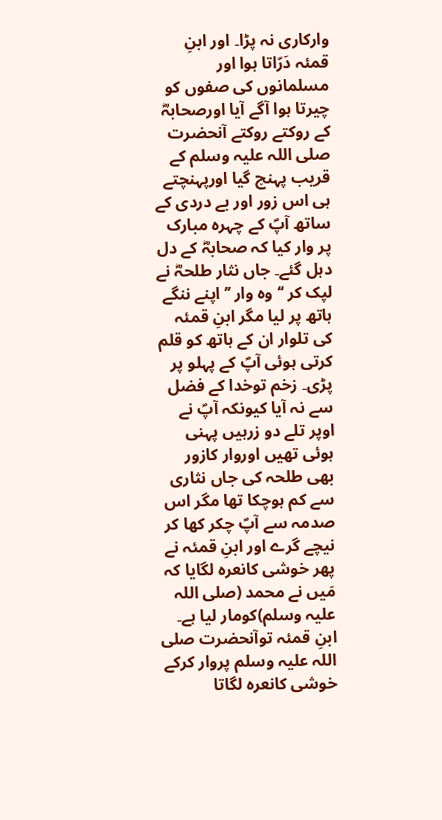وارکاری نہ پڑا۔ اور ابنِ قمئہ دَرّاتا ہوا اور مسلمانوں کی صفوں کو چیرتا ہوا آگے آیا اورصحابہؓ کے روکتے روکتے آنحضرت صلی اللہ علیہ وسلم کے قریب پہنچ گیا اورپہنچتے ہی اس زور اور بے دردی کے ساتھ آپؐ کے چہرہ مبارک پر وار کیا کہ صحابہؓ کے دل دہل گئے۔ جاں نثار طلحہؓ نے لپک کر ‘‘ وہ وار ’’اپنے ننگے ہاتھ پر لیا مگر ابنِ قمئہ کی تلوار ان کے ہاتھ کو قلم کرتی ہوئی آپؐ کے پہلو پر پڑی۔ زخم توخدا کے فضل سے نہ آیا کیونکہ آپؐ نے اوپر تلے دو زرہیں پہنی ہوئی تھیں اوروار کازور بھی طلحہ کی جاں نثاری سے کم ہوچکا تھا مگر اس صدمہ سے آپؐ چکر کھا کر نیچے گرے اور ابنِ قمئہ نے پھر خوشی کانعرہ لگایا کہ مَیں نے محمد (صلی اللہ علیہ وسلم)کومار لیا ہے۔ ابنِ قمئہ توآنحضرت صلی اللہ علیہ وسلم پروار کرکے خوشی کانعرہ لگاتا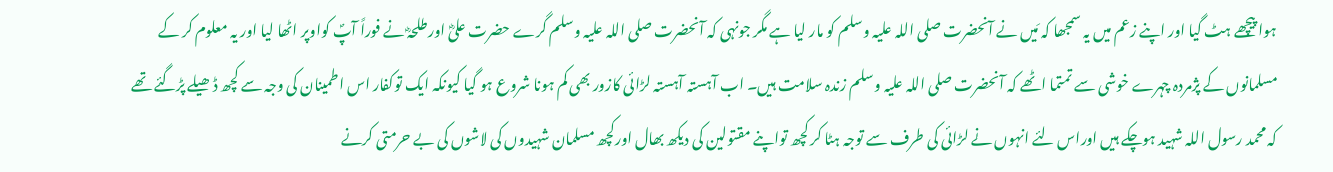ہوا پیچھے ہٹ گیا اور اپنے زعم میں یہ سمجھا کہ مَیں نے آنحضرت صلی اللہ علیہ وسلم کو مار لیا ہے مگر جونہی کہ آنحضرت صلی اللہ علیہ وسلم گرے حضرت علیؓ اورطلحہؓ نے فوراً آپؐ کواوپر اٹھا لیا اور یہ معلوم کر کے مسلمانوں کے پژمردہ چہرے خوشی سے تمتما اٹھے کہ آنحضرت صلی اللہ علیہ وسلم زندہ سلامت ہیں۔ اب آہستہ آہستہ لڑائی کازور بھی کم ہونا شروع ہو گیا کیونکہ ایک توکفار اس اطمینان کی وجہ سے کچھ ڈھیلے پڑگئے تھے کہ محمد رسول اللہ شہید ہوچکے ہیں اوراس لئے انہوں نے لڑائی کی طرف سے توجہ ہٹا کر کچھ تواپنے مقتولین کی دیکھ بھال اورکچھ مسلمان شہیدوں کی لاشوں کی بے حرمتی کرنے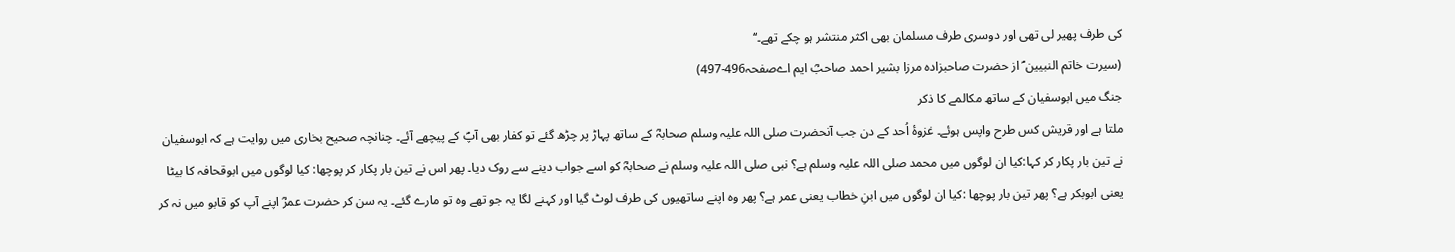کی طرف پھیر لی تھی اور دوسری طرف مسلمان بھی اکثر منتشر ہو چکے تھے۔‘‘
(سیرت خاتم النبیین ؐ از حضرت صاحبزادہ مرزا بشیر احمد صاحبؓ ایم اےصفحہ496-497)
جنگ میں ابوسفیان کے ساتھ مکالمے کا ذکر
ملتا ہے اور قریش کس طرح واپس ہوئے۔ غزوۂ اُحد کے دن جب آنحضرت صلی اللہ علیہ وسلم صحابہؓ کے ساتھ پہاڑ پر چڑھ گئے تو کفار بھی آپؐ کے پیچھے آئے۔ چنانچہ صحیح بخاری میں روایت ہے کہ ابوسفیان نے تین بار پکار کر کہا:کیا ان لوگوں میں محمد صلی اللہ علیہ وسلم ہے؟ نبی صلی اللہ علیہ وسلم نے صحابہؓ کو اسے جواب دینے سے روک دیا۔ پھر اس نے تین بار پکار کر پوچھا: کیا لوگوں میں ابوقحافہ کا بیٹا یعنی ابوبکر ہے؟ پھر تین بار پوچھا :کیا ان لوگوں میں ابنِ خطاب یعنی عمر ہے؟ پھر وہ اپنے ساتھیوں کی طرف لوٹ گیا اور کہنے لگا یہ جو تھے وہ تو مارے گئے۔ یہ سن کر حضرت عمرؓ اپنے آپ کو قابو میں نہ کر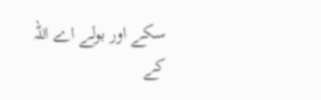سکے اور بولے اے اللہ کے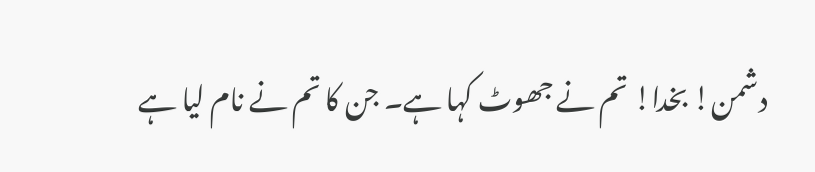دشمن! بخدا! تم نے جھوٹ کہا ہے۔ جن کا تم نے نام لیا ہے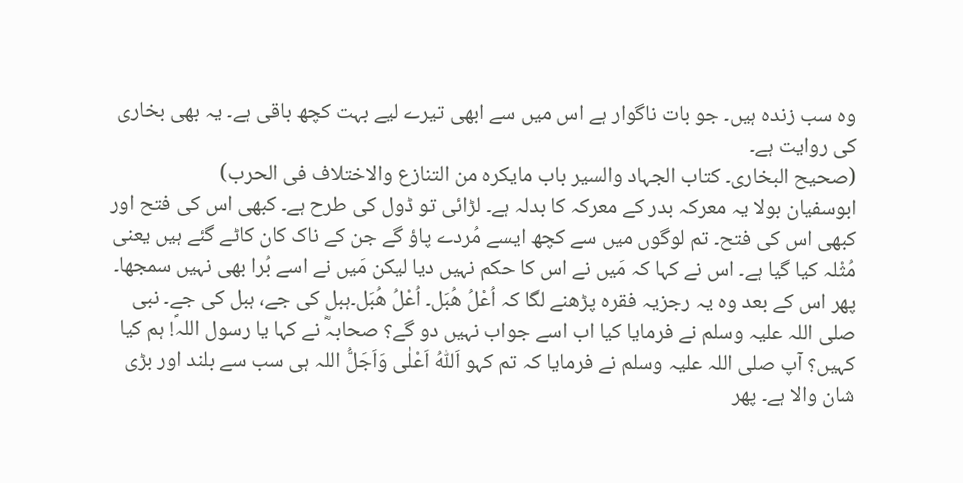وہ سب زندہ ہیں۔ جو بات ناگوار ہے اس میں سے ابھی تیرے لیے بہت کچھ باقی ہے۔ یہ بھی بخاری کی روایت ہے۔
(صحیح البخاری۔ کتاب الجہاد والسیر باب مایکرہ من التنازع والاختلاف فی الحرب)
ابوسفیان بولا یہ معرکہ بدر کے معرکہ کا بدلہ ہے۔ لڑائی تو ڈول کی طرح ہے۔ کبھی اس کی فتح اور کبھی اس کی فتح۔ تم لوگوں میں سے کچھ ایسے مُردے پاؤ گے جن کے ناک کان کاٹے گئے ہیں یعنی مُثْلہ کیا گیا ہے۔ اس نے کہا کہ مَیں نے اس کا حکم نہیں دیا لیکن مَیں نے اسے بُرا بھی نہیں سمجھا۔ پھر اس کے بعد وہ یہ رجزیہ فقرہ پڑھنے لگا کہ اُعْلُ ھُبَل۔ اُعْلُ ھُبَل۔ہبل کی جے، ہبل کی جے۔ نبی صلی اللہ علیہ وسلم نے فرمایا کیا اب اسے جواب نہیں دو گے؟ صحابہؓ نے کہا یا رسول اللہؐ! ہم کیا کہیں؟ آپ صلی اللہ علیہ وسلم نے فرمایا کہ تم کہو اَللّٰہُ اَعْلٰی وَاَجَلُّ اللہ ہی سب سے بلند اور بڑی شان والا ہے۔ پھر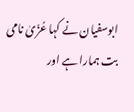ابوسفیان نے کہا عُزّیٰ نامی بت ہمارا ہے اور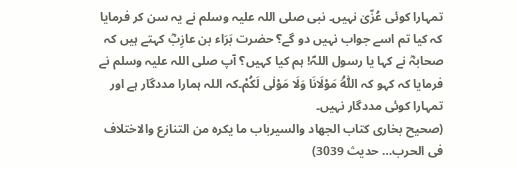تمہارا کوئی عُزّیٰ نہیں۔ نبی صلی اللہ علیہ وسلم نے یہ سن کر فرمایا کہ کیا تم اسے جواب نہیں دو گے؟ حضرت بَرَاء بن عازِبؓ کہتے ہیں کہ صحابہؓ نے کہا یا رسول اللہؐ! ہم کیا کہیں؟ آپ صلی اللہ علیہ وسلم نے فرمایا کہ کہو کہ اَللّٰہُ مَوْلَانَا وَلَا مَوْلٰی لَکُمْ۔کہ اللہ ہمارا مددگار ہے اور تمہارا کوئی مددگار نہیں۔
(صحیح بخاری کتاب الجھاد والسیرباب ما یکرہ من التنازع والاختلاف فی الحرب… حدیث 3039)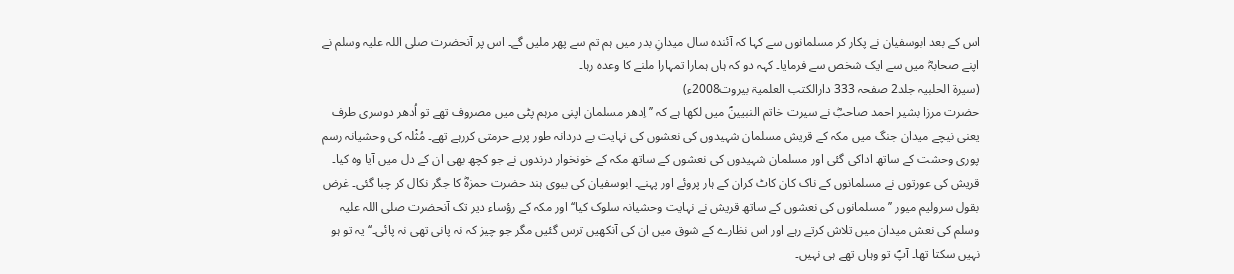اس کے بعد ابوسفیان نے پکار کر مسلمانوں سے کہا کہ آئندہ سال میدانِ بدر میں ہم تم سے پھر ملیں گے۔ اس پر آنحضرت صلی اللہ علیہ وسلم نے اپنے صحابہؓ میں سے ایک شخص سے فرمایا۔ کہہ دو کہ ہاں ہمارا تمہارا ملنے کا وعدہ رہا۔
(سیرۃ الحلبیہ جلد2 صفحہ 333 دارالکتب العلمیۃ بیروت2008ء)
حضرت مرزا بشیر احمد صاحبؓ نے سیرت خاتم النبیینؐ میں لکھا ہے کہ ’’اِدھر مسلمان اپنی مرہم پٹی میں مصروف تھے تو اُدھر دوسری طرف یعنی نیچے میدان جنگ میں مکہ کے قریش مسلمان شہیدوں کی نعشوں کی نہایت بے دردانہ طور پربے حرمتی کررہے تھے۔ مُثْلہ کی وحشیانہ رسم پوری وحشت کے ساتھ اداکی گئی اور مسلمان شہیدوں کی نعشوں کے ساتھ مکہ کے خونخوار درندوں نے جو کچھ بھی ان کے دل میں آیا وہ کیا۔ قریش کی عورتوں نے مسلمانوں کے ناک کان کاٹ کران کے ہار پروئے اور پہنے۔ ابوسفیان کی بیوی ہند حضرت حمزہؓ کا جگر نکال کر چبا گئی۔ غرض بقول سرولیم میور ’’مسلمانوں کی نعشوں کے ساتھ قریش نے نہایت وحشیانہ سلوک کیا‘‘ اور مکہ کے رؤساء دیر تک آنحضرت صلی اللہ علیہ وسلم کی نعش میدان میں تلاش کرتے رہے اور اس نظارے کے شوق میں ان کی آنکھیں ترس گئیں مگر جو چیز کہ نہ پانی تھی نہ پائی۔‘‘ یہ تو ہو نہیں سکتا تھا۔ آپؐ تو وہاں تھے ہی نہیں۔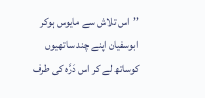’’اس تلاش سے مایوس ہوکر ابوسفیان اپنے چند ساتھیوں کوساتھ لے کر اس دَرَّہ کی طرف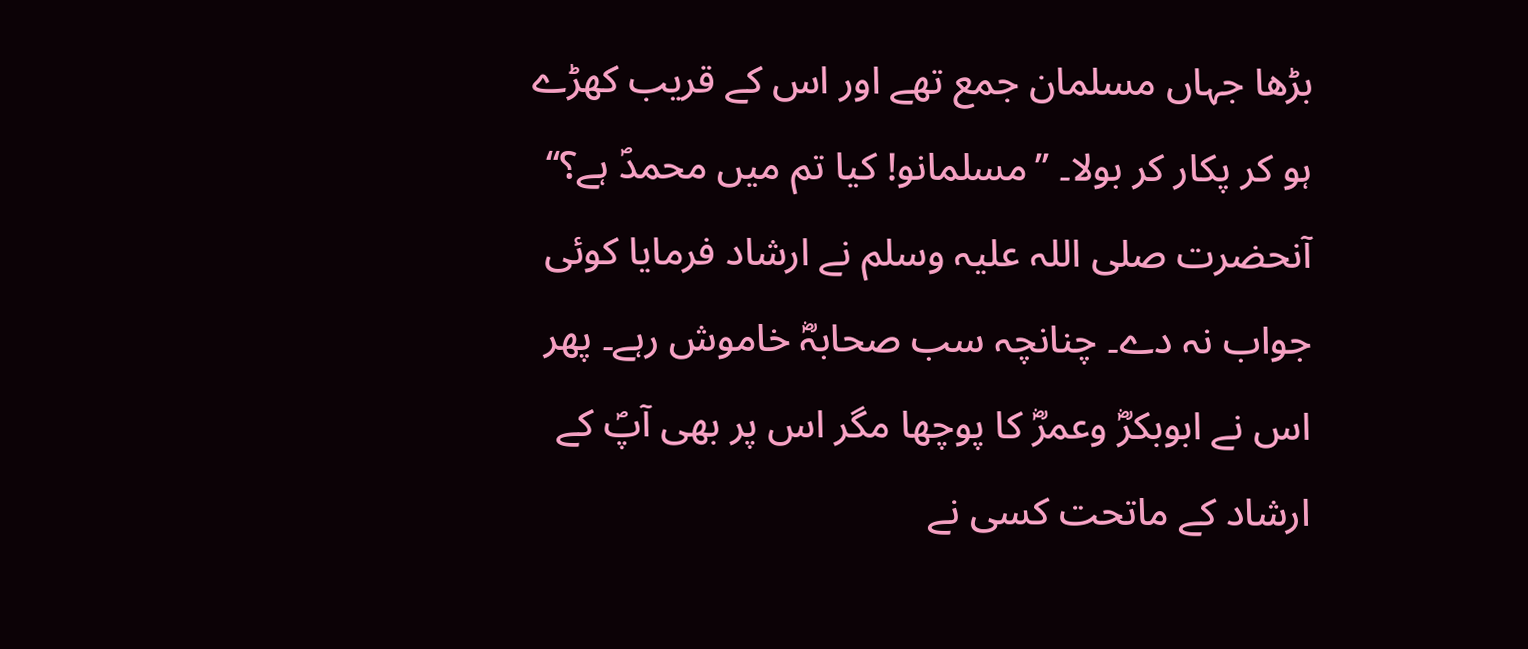بڑھا جہاں مسلمان جمع تھے اور اس کے قریب کھڑے ہو کر پکار کر بولا۔ ’’مسلمانو! کیا تم میں محمدؐ ہے؟‘‘ آنحضرت صلی اللہ علیہ وسلم نے ارشاد فرمایا کوئی جواب نہ دے۔ چنانچہ سب صحابہؓ خاموش رہے۔ پھر اس نے ابوبکرؓ وعمرؓ کا پوچھا مگر اس پر بھی آپؐ کے ارشاد کے ماتحت کسی نے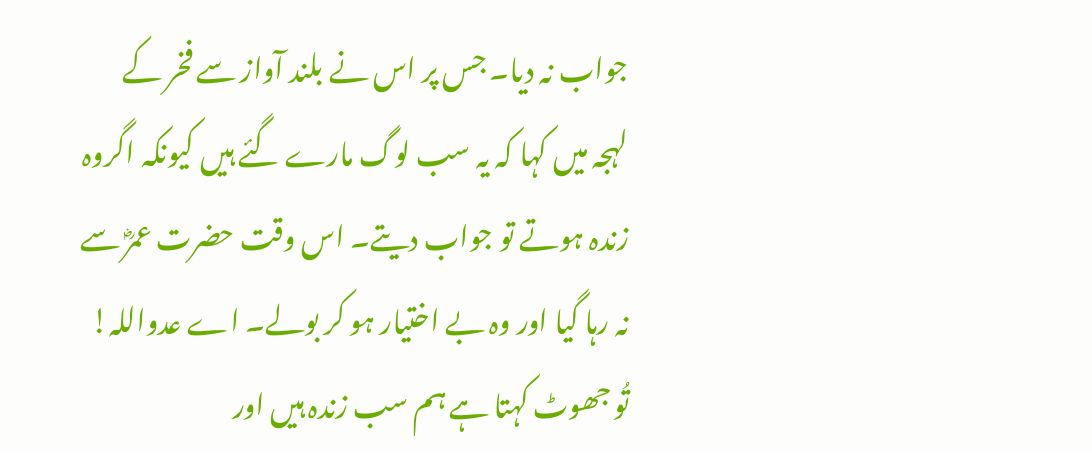جواب نہ دیا۔ جس پر اس نے بلند آواز سے فخر کے لہجہ میں کہا کہ یہ سب لوگ مارے گئے ہیں کیونکہ اگروہ زندہ ہوتے تو جواب دیتے۔ اس وقت حضرت عمرؓ سے نہ رہا گیا اور وہ بے اختیار ہو کر بولے۔ اے عدواللہ! تُو جھوٹ کہتا ہے ہم سب زندہ ہیں اور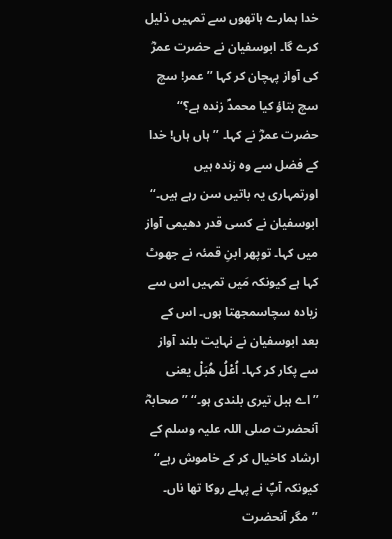خدا ہمارے ہاتھوں سے تمہیں ذلیل کرے گا۔ ابوسفیان نے حضرت عمرؓ کی آواز پہچان کر کہا ’’عمر! سچ سچ بتاؤ کیا محمدؐ زندہ ہے؟‘‘ حضرت عمرؓ نے کہا۔ ’’ہاں ہاں! خدا کے فضل سے وہ زندہ ہیں اورتمہاری یہ باتیں سن رہے ہیں۔‘‘ ابوسفیان نے کسی قدر دھیمی آواز میں کہا۔ توپھر ابنِ قمئہ نے جھوٹ کہا ہے کیونکہ مَیں تمہیں اس سے زیادہ سچاسمجھتا ہوں۔ اس کے بعد ابوسفیان نے نہایت بلند آواز سے پکار کر کہا۔ اُعْلُ ھُبَلْ یعنی ’’اے ہبل تیری بلندی ہو۔‘‘ ’’صحابہؓ آنحضرت صلی اللہ علیہ وسلم کے ارشاد کاخیال کر کے خاموش رہے‘‘ کیونکہ آپؐ نے پہلے روکا تھا ناں۔ ’’مگر آنحضرت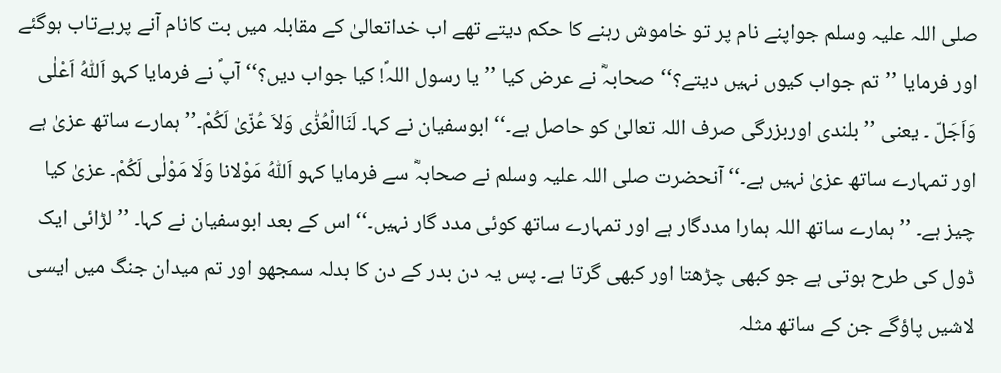صلی اللہ علیہ وسلم جواپنے نام پر تو خاموش رہنے کا حکم دیتے تھے اب خداتعالیٰ کے مقابلہ میں بت کانام آنے پربےتاب ہوگئے اور فرمایا ’’تم جواب کیوں نہیں دیتے؟‘‘ صحابہؓ نے عرض کیا ’’یا رسول اللہؐ! کیا جواب دیں؟‘‘ آپؐ نے فرمایا کہو اَللّٰہُ اَعْلٰی وَاَجَلّ ۔ یعنی ’’بلندی اوربزرگی صرف اللہ تعالیٰ کو حاصل ہے۔‘‘ ابوسفیان نے کہا۔ لَنَاالْعُزّٰی وَلاَ عُزّیٰ لَکُمْ۔’’ہمارے ساتھ عزیٰ ہے اور تمہارے ساتھ عزیٰ نہیں ہے۔‘‘ آنحضرت صلی اللہ علیہ وسلم نے صحابہؓ سے فرمایا کہو اَللّٰہُ مَوْلانا وَلَا مَوْلٰی لَکُمْ۔ عزیٰ کیا چیز ہے۔ ’’ہمارے ساتھ اللہ ہمارا مددگار ہے اور تمہارے ساتھ کوئی مدد گار نہیں۔‘‘ اس کے بعد ابوسفیان نے کہا۔ ’’لڑائی ایک ڈول کی طرح ہوتی ہے جو کبھی چڑھتا اور کبھی گرتا ہے۔ پس یہ دن بدر کے دن کا بدلہ سمجھو اور تم میدان جنگ میں ایسی لاشیں پاؤگے جن کے ساتھ مثلہ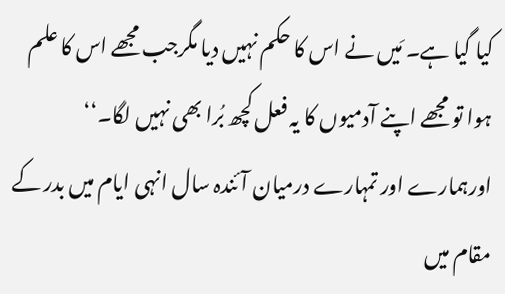کیا گیا ہے۔ مَیں نے اس کا حکم نہیں دیا مگرجب مجھے اس کا علم ہوا تو مجھے اپنے آدمیوں کا یہ فعل کچھ بُرا بھی نہیں لگا۔‘‘ اورہمارے اور تمہارے درمیان آئندہ سال انہی ایام میں بدر کے مقام میں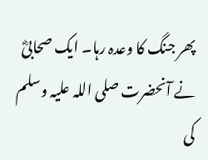پھر جنگ کا وعدہ رہا۔ ایک صحابیؓ نے آنحضرت صلی اللہ علیہ وسلم کی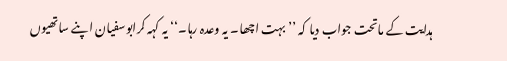ہدایت کے ماتحت جواب دیا کہ ’’بہت اچھا۔ یہ وعدہ رہا۔‘‘ یہ کہہ کرابوسفیان اپنے ساتھیوں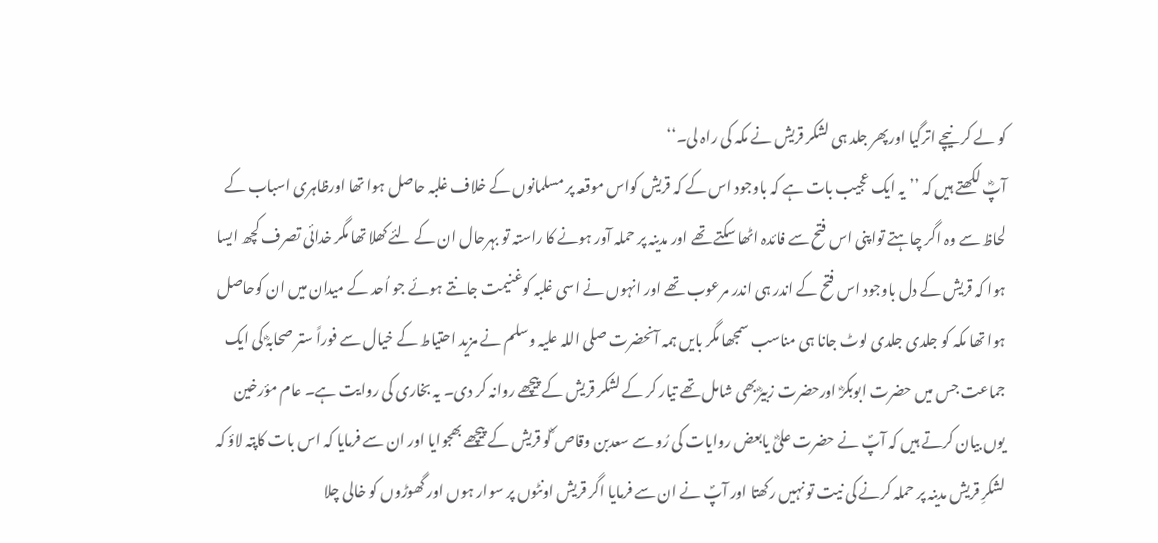کو لے کر نیچے اترگیا اورپھر جلد ہی لشکر قریش نے مکہ کی راہ لی۔‘‘
آپؓ لکھتے ہیں کہ ’’یہ ایک عجیب بات ہے کہ باوجود اس کے کہ قریش کواس موقعہ پر مسلمانوں کے خلاف غلبہ حاصل ہوا تھا اورظاہری اسباب کے لحاظ سے وہ اگر چاہتے تواپنی اس فتح سے فائدہ اٹھا سکتے تھے اور مدینہ پر حملہ آور ہونے کا راستہ تو بہرحال ان کے لئے کھلا تھا مگر خدائی تصرف کچھ ایسا ہوا کہ قریش کے دل باوجود اس فتح کے اندر ہی اندر مرعوب تھے اور انہوں نے اسی غلبہ کوغنیمت جانتے ہوئے جو اُحد کے میدان میں ان کوحاصل ہوا تھا مکہ کو جلدی جلدی لوٹ جانا ہی مناسب سمجھا مگر بایں ہمہ آنحضرت صلی اللہ علیہ وسلم نے مزید احتیاط کے خیال سے فوراً ستر صحابہؓ کی ایک جماعت جس میں حضرت ابوبکرؓ اورحضرت زبیرؓبھی شامل تھے تیار کر کے لشکر قریش کے پیچھے روانہ کر دی۔ یہ بخاری کی روایت ہے۔ عام مؤرخین یوں بیان کرتے ہیں کہ آپؐ نے حضرت علیؓ یابعض روایات کی رُو سے سعدبن وقاص ؓکو قریش کے پیچھے بھجوایا اور ان سے فرمایا کہ اس بات کاپتہ لاؤ کہ لشکرِ قریش مدینہ پر حملہ کرنے کی نیت تو نہیں رکھتا اور آپؐ نے ان سے فرمایا اگر قریش اونٹوں پر سوار ہوں اور گھوڑوں کو خالی چلا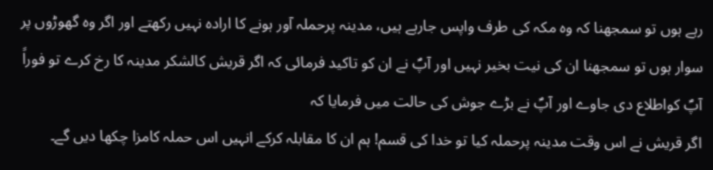رہے ہوں تو سمجھنا کہ وہ مکہ کی طرف واپس جارہے ہیں، مدینہ پرحملہ آور ہونے کا ارادہ نہیں رکھتے اور اگر وہ گھوڑوں پر سوار ہوں تو سمجھنا ان کی نیت بخیر نہیں اور آپؐ نے ان کو تاکید فرمائی کہ اگر قریش کالشکر مدینہ کا رخ کرے تو فوراً آپؐ کواطلاع دی جاوے اور آپؐ نے بڑے جوش کی حالت میں فرمایا کہ
اگر قریش نے اس وقت مدینہ پرحملہ کیا تو خدا کی قسم! ہم ان کا مقابلہ کرکے انہیں اس حملہ کامزا چکھا دیں گے۔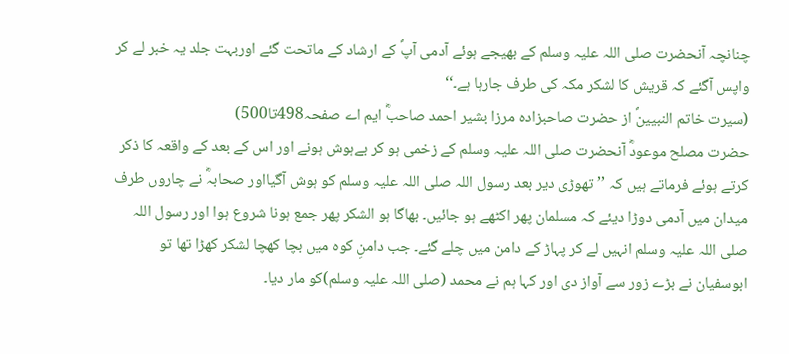چنانچہ آنحضرت صلی اللہ علیہ وسلم کے بھیجے ہوئے آدمی آپؐ کے ارشاد کے ماتحت گئے اوربہت جلد یہ خبر لے کر واپس آگئے کہ قریش کا لشکر مکہ کی طرف جارہا ہے۔‘‘
(سیرت خاتم النبیینؐ از حضرت صاحبزادہ مرزا بشیر احمد صاحبؓ ایم اے صفحہ498تا500)
حضرت مصلح موعودؓ آنحضرت صلی اللہ علیہ وسلم کے زخمی ہو کر بےہوش ہونے اور اس کے بعد کے واقعہ کا ذکر کرتے ہوئے فرماتے ہیں کہ ’’تھوڑی دیر بعد رسول اللہ صلی اللہ علیہ وسلم کو ہوش آگیااور صحابہؓ نے چاروں طرف میدان میں آدمی دوڑا دیئے کہ مسلمان پھر اکٹھے ہو جائیں۔ بھاگا ہو الشکر پھر جمع ہونا شروع ہوا اور رسول اللہ صلی اللہ علیہ وسلم انہیں لے کر پہاڑ کے دامن میں چلے گئے۔ جب دامنِ کوہ میں بچا کھچا لشکر کھڑا تھا تو ابوسفیان نے بڑے زور سے آواز دی اور کہا ہم نے محمد (صلی اللہ علیہ وسلم)کو مار دیا۔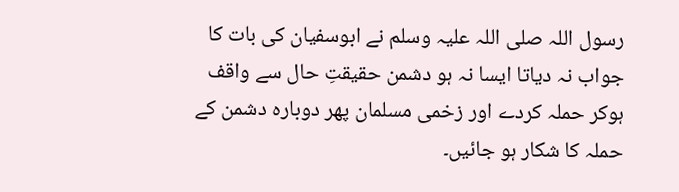رسول اللہ صلی اللہ علیہ وسلم نے ابوسفیان کی بات کا جواب نہ دیاتا ایسا نہ ہو دشمن حقیقتِ حال سے واقف ہوکر حملہ کردے اور زخمی مسلمان پھر دوبارہ دشمن کے حملہ کا شکار ہو جائیں۔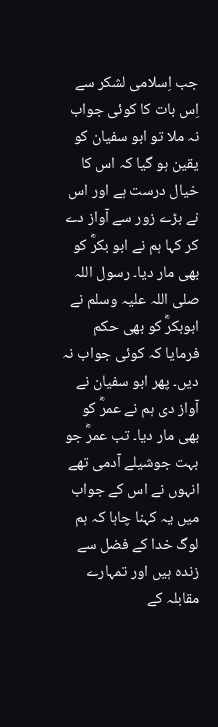جب اِسلامی لشکر سے اِس بات کا کوئی جواب نہ ملا تو ابو سفیان کو یقین ہو گیا کہ اس کا خیال درست ہے اور اس نے بڑے زور سے آواز دے کر کہا ہم نے ابو بکرؓ کو بھی مار دیا۔ رسول اللہ صلی اللہ علیہ وسلم نے ابوبکرؓ کو بھی حکم فرمایا کہ کوئی جواب نہ دیں۔ پھر ابو سفیان نے آواز دی ہم نے عمرؓ کو بھی مار دیا۔ تب عمرؓ جو بہت جوشیلے آدمی تھے انہوں نے اس کے جواب میں یہ کہنا چاہا کہ ہم لوگ خدا کے فضل سے زندہ ہیں اور تمہارے مقابلہ کے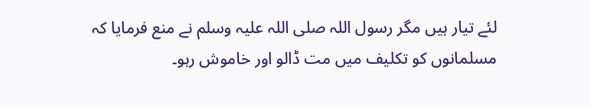لئے تیار ہیں مگر رسول اللہ صلی اللہ علیہ وسلم نے منع فرمایا کہ مسلمانوں کو تکلیف میں مت ڈالو اور خاموش رہو۔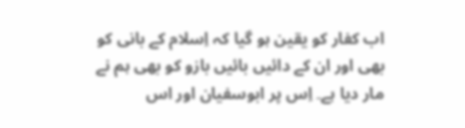اب کفار کو یقین ہو گیا کہ اِسلام کے بانی کو بھی اور ان کے دائیں بائیں بازو کو بھی ہم نے مار دیا ہے۔ اِس پر ابوسفیان اور اس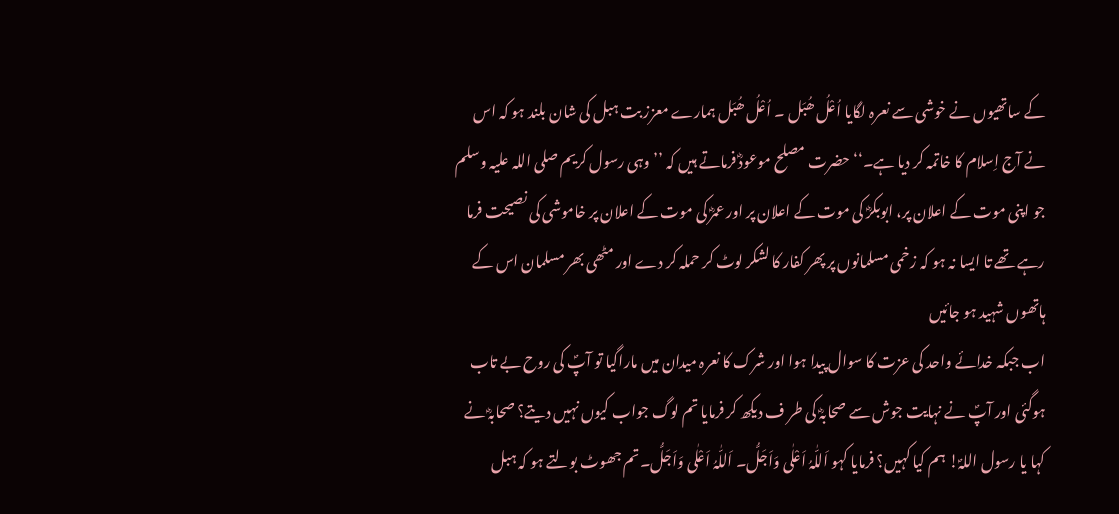کے ساتھیوں نے خوشی سے نعرہ لگایا اُعْلُ ھُبَل ۔ اُعْلُ ھُبَل ہمارے معزز بت ہبل کی شان بلند ہو کہ اس نے آج اِسلام کا خاتمہ کر دیا ہے۔‘‘ حضرت مصلح موعودؓ فرماتے ہیں کہ ’’وہی رسول کریم صلی اللہ علیہ وسلم جو اپنی موت کے اعلان پر، ابوبکرؓ کی موت کے اعلان پر اور عمرؓ کی موت کے اعلان پر خاموشی کی نصیحت فرما رہے تھے تا ایسا نہ ہو کہ زخمی مسلمانوں پر پھر کفار کا لشکر لوٹ کر حملہ کر دے اور مٹھی بھر مسلمان اس کے ہاتھوں شہید ہو جائیں
اب جبکہ خدائے واحد کی عزت کا سوال پیدا ہوا اور شرک کا نعرہ میدان میں ماراگیا تو آپؐ کی روح بے تاب ہوگئی اور آپؐ نے نہایت جوش سے صحابہؓ کی طر ف دیکھ کر فرمایا تم لوگ جواب کیوں نہیں دیتے؟ صحابہؓ نے کہا یا رسول اللہؐ! ہم کیا کہیں؟ فرمایا کہو اَللّٰہُ اَعْلٰی وَاَجَلُّ۔ اَللّٰہُ اَعْلٰی وَاَجَلُّ۔تم جھوٹ بولتے ہو کہ ہبل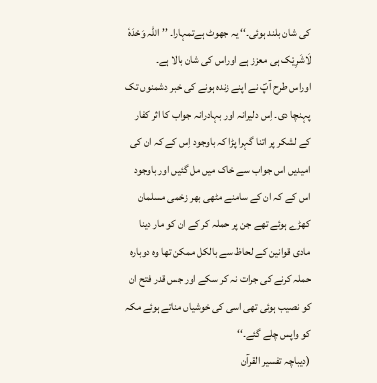کی شان بلند ہوئی۔‘‘ یہ جھوٹ ہےتمہارا۔ ’’اللّٰہ وَحْدَہٗ لَاشَرِیْک ہی معزز ہے اوراس کی شان بالا ہے۔
اوراس طرح آپؐ نے اپنے زندہ ہونے کی خبر دشمنوں تک پہنچا دی۔ اِس دلیرانہ اور بہادرانہ جواب کا اثر کفار کے لشکر پر اتنا گہرا پڑا کہ باوجود اِس کے کہ ان کی امیدیں اس جواب سے خاک میں مل گئیں اور باوجود اس کے کہ ان کے سامنے مٹھی بھر زخمی مسلمان کھڑے ہوئے تھے جن پر حملہ کر کے ان کو مار دینا مادی قوانین کے لحاظ سے بالکل ممکن تھا وہ دوبارہ حملہ کرنے کی جرات نہ کر سکے اور جس قدر فتح ان کو نصیب ہوئی تھی اسی کی خوشیاں مناتے ہوئے مکہ کو واپس چلے گئے۔‘‘
(دیباچہ تفسیر القرآن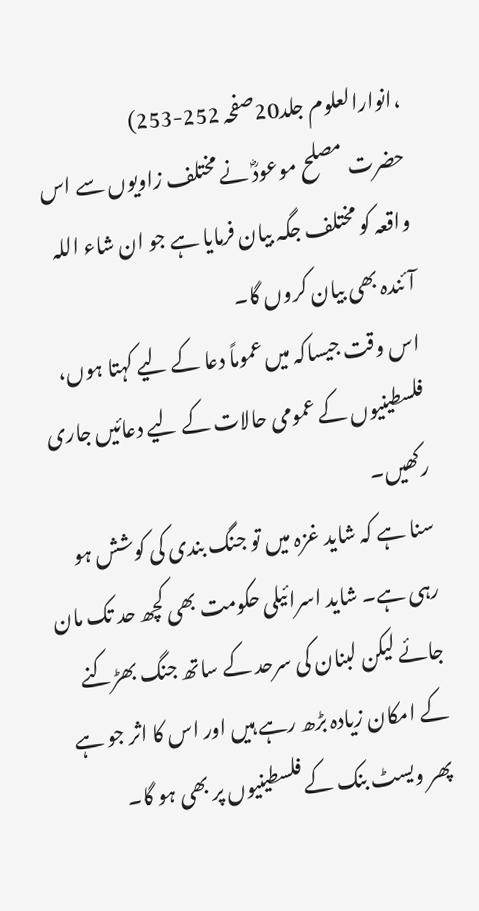،انوارالعلوم جلد20صفحہ 252-253)
حضرت مصلح موعودؓ نے مختلف زاویوں سے اس واقعہ کو مختلف جگہ بیان فرمایا ہے جو ان شاء اللہ آئندہ بھی بیان کروں گا۔
اس وقت جیساکہ میں عموماً دعا کے لیے کہتا ہوں،
فلسطینیوں کے عمومی حالات کے لیے دعائیں جاری رکھیں۔
سنا ہے کہ شاید غزہ میں تو جنگ بندی کی کوشش ہو رہی ہے۔ شاید اسرائیلی حکومت بھی کچھ حد تک مان جائے لیکن لبنان کی سرحد کے ساتھ جنگ بھڑکنے کے امکان زیادہ بڑھ رہے ہیں اور اس کا اثر جو ہے پھر ویسٹ بنک کے فلسطینیوں پر بھی ہو گا۔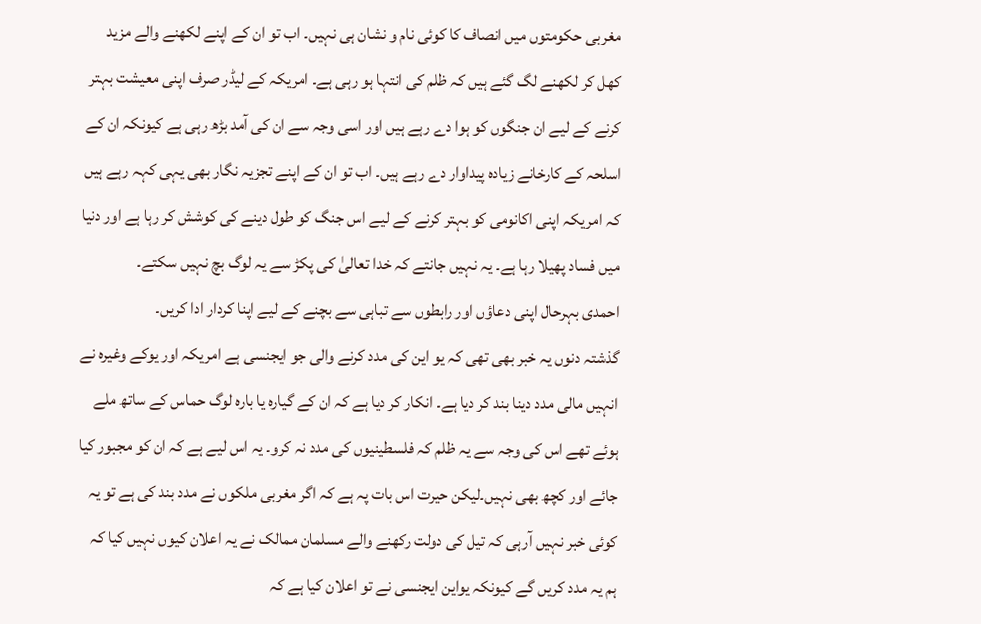مغربی حکومتوں میں انصاف کا کوئی نام و نشان ہی نہیں۔ اب تو ان کے اپنے لکھنے والے مزید کھل کر لکھنے لگ گئے ہیں کہ ظلم کی انتہا ہو رہی ہے۔ امریکہ کے لیڈر صرف اپنی معیشت بہتر کرنے کے لیے ان جنگوں کو ہوا دے رہے ہیں اور اسی وجہ سے ان کی آمد بڑھ رہی ہے کیونکہ ان کے اسلحہ کے کارخانے زیادہ پیداوار دے رہے ہیں۔ اب تو ان کے اپنے تجزیہ نگار بھی یہی کہہ رہے ہیں کہ امریکہ اپنی اکانومی کو بہتر کرنے کے لیے اس جنگ کو طول دینے کی کوشش کر رہا ہے اور دنیا میں فساد پھیلا رہا ہے۔ یہ نہیں جانتے کہ خدا تعالیٰ کی پکڑ سے یہ لوگ بچ نہیں سکتے۔
احمدی بہرحال اپنی دعاؤں اور رابطوں سے تباہی سے بچنے کے لیے اپنا کردار ادا کریں۔
گذشتہ دنوں یہ خبر بھی تھی کہ یو این کی مدد کرنے والی جو ایجنسی ہے امریکہ اور یوکے وغیرہ نے انہیں مالی مدد دینا بند کر دیا ہے۔ انکار کر دیا ہے کہ ان کے گیارہ یا بارہ لوگ حماس کے ساتھ ملے ہوئے تھے اس کی وجہ سے یہ ظلم کہ فلسطینیوں کی مدد نہ کرو۔ یہ اس لیے ہے کہ ان کو مجبور کیا جائے اور کچھ بھی نہیں۔لیکن حیرت اس بات پہ ہے کہ اگر مغربی ملکوں نے مدد بند کی ہے تو یہ کوئی خبر نہیں آرہی کہ تیل کی دولت رکھنے والے مسلمان ممالک نے یہ اعلان کیوں نہیں کیا کہ ہم یہ مدد کریں گے کیونکہ یواین ایجنسی نے تو اعلان کیا ہے کہ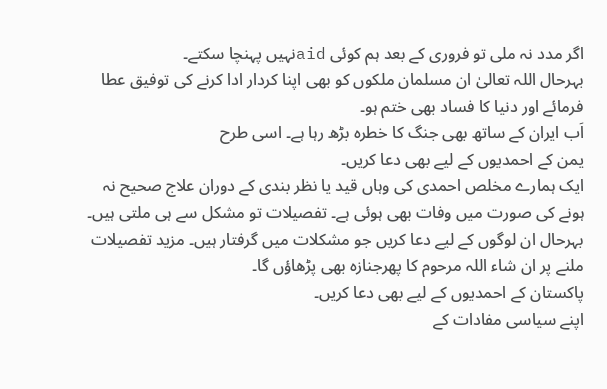اگر مدد نہ ملی تو فروری کے بعد ہم کوئی aidنہیں پہنچا سکتے۔
بہرحال اللہ تعالیٰ ان مسلمان ملکوں کو بھی اپنا کردار ادا کرنے کی توفیق عطا فرمائے اور دنیا کا فساد بھی ختم ہو۔
اَب ایران کے ساتھ بھی جنگ کا خطرہ بڑھ رہا ہے۔ اسی طرح
یمن کے احمدیوں کے لیے بھی دعا کریں۔
ایک ہمارے مخلص احمدی کی وہاں قید یا نظر بندی کے دوران علاج صحیح نہ ہونے کی صورت میں وفات بھی ہوئی ہے۔ تفصیلات تو مشکل سے ہی ملتی ہیں۔ بہرحال ان لوگوں کے لیے دعا کریں جو مشکلات میں گرفتار ہیں۔ مزید تفصیلات ملنے پر ان شاء اللہ مرحوم کا پھرجنازہ بھی پڑھاؤں گا۔
پاکستان کے احمدیوں کے لیے بھی دعا کریں۔
اپنے سیاسی مفادات کے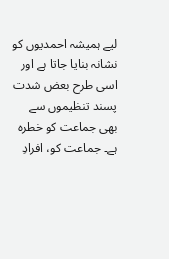لیے ہمیشہ احمدیوں کو نشانہ بنایا جاتا ہے اور اسی طرح بعض شدت پسند تنظیموں سے بھی جماعت کو خطرہ ہے۔ جماعت کو، افرادِ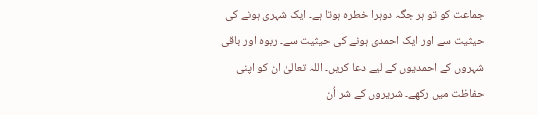جماعت کو تو ہر جگہ دوہرا خطرہ ہوتا ہے۔ ایک شہری ہونے کی حیثیت سے اور ایک احمدی ہونے کی حیثیت سے۔ ربوہ اور باقی شہروں کے احمدیوں کے لیے دعا کریں۔ اللہ تعالیٰ ان کو اپنی حفاظت میں رکھے۔ شریروں کے شر اُن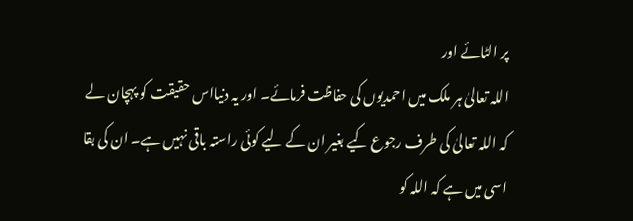پر الٹائے اور
اللہ تعالیٰ ہر ملک میں احمدیوں کی حفاظت فرمائے۔ اور یہ دنیااس حقیقت کو پہچان لے کہ اللہ تعالیٰ کی طرف رجوع کیے بغیر ان کے لیے کوئی راستہ باقی نہیں ہے۔ ان کی بقا اسی میں ہے کہ اللہ کو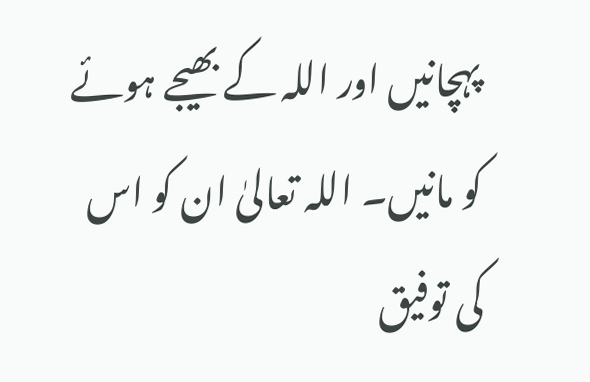پہچانیں اور اللہ کے بھیجے ہوئے کو مانیں۔ اللہ تعالیٰ ان کو اس کی توفیق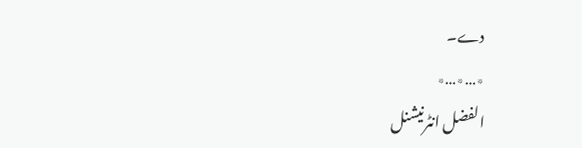دے۔
٭…٭…٭
الفضل انٹرنیشنل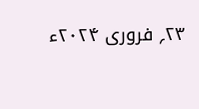۲۳؍ فروری ۲۰۲۴ء